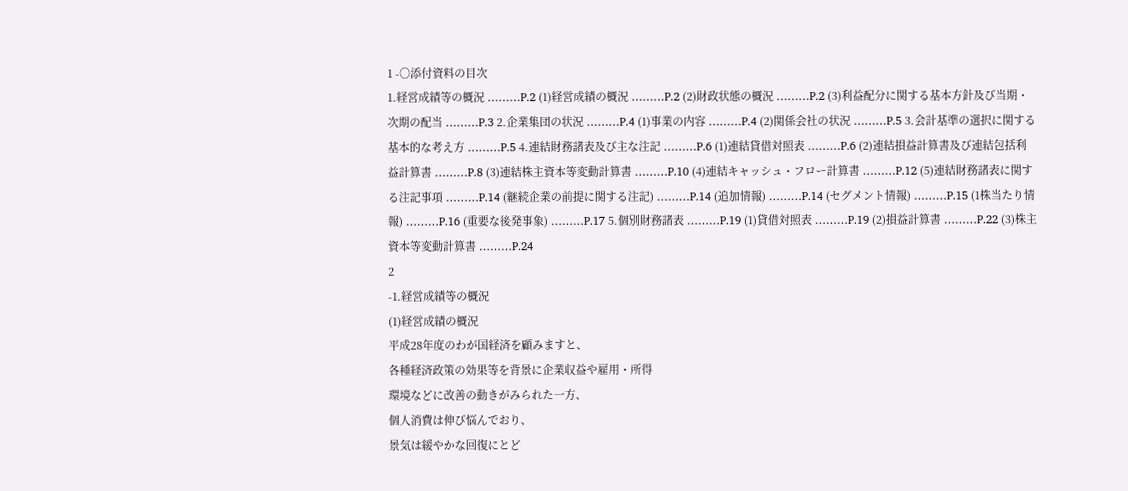1 -○添付資料の目次
1.経営成績等の概況 ………P.2 (1)経営成績の概況 ………P.2 (2)財政状態の概況 ………P.2 (3)利益配分に関する基本方針及び当期・次期の配当 ………P.3 2.企業集団の状況 ………P.4 (1)事業の内容 ………P.4 (2)関係会社の状況 ………P.5 3.会計基準の選択に関する基本的な考え方 ………P.5 4.連結財務諸表及び主な注記 ………P.6 (1)連結貸借対照表 ………P.6 (2)連結損益計算書及び連結包括利益計算書 ………P.8 (3)連結株主資本等変動計算書 ………P.10 (4)連結キャッシュ・フロー計算書 ………P.12 (5)連結財務諸表に関する注記事項 ………P.14 (継続企業の前提に関する注記) ………P.14 (追加情報) ………P.14 (セグメント情報) ………P.15 (1株当たり情報) ………P.16 (重要な後発事象) ………P.17 5.個別財務諸表 ………P.19 (1)貸借対照表 ………P.19 (2)損益計算書 ………P.22 (3)株主資本等変動計算書 ………P.24
2
-1.経営成績等の概況
(1)経営成績の概況
平成28年度のわが国経済を顧みますと、
各種経済政策の効果等を背景に企業収益や雇用・所得
環境などに改善の動きがみられた一方、
個人消費は伸び悩んでおり、
景気は緩やかな回復にとど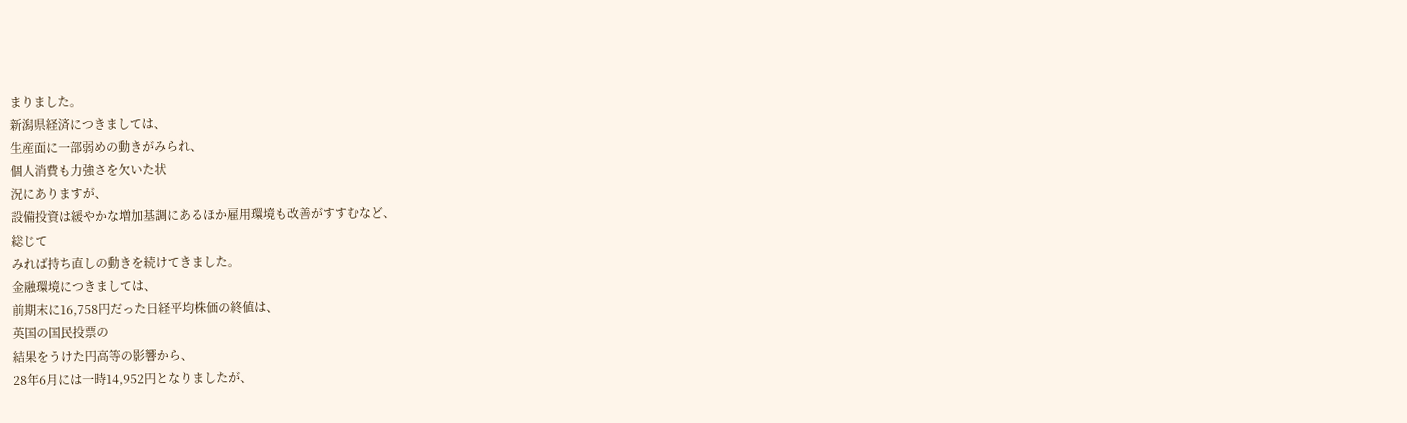まりました。
新潟県経済につきましては、
生産面に一部弱めの動きがみられ、
個人消費も力強さを欠いた状
況にありますが、
設備投資は緩やかな増加基調にあるほか雇用環境も改善がすすむなど、
総じて
みれば持ち直しの動きを続けてきました。
金融環境につきましては、
前期末に16,758円だった日経平均株価の終値は、
英国の国民投票の
結果をうけた円高等の影響から、
28年6月には一時14,952円となりましたが、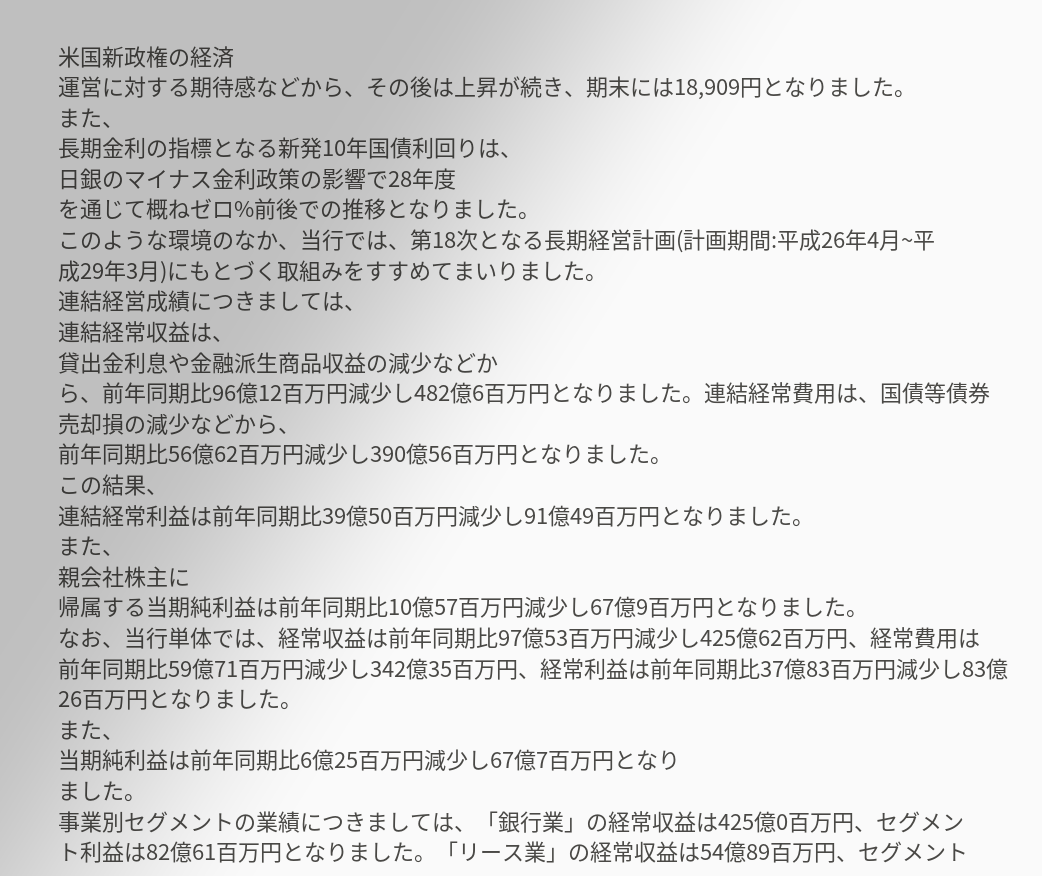米国新政権の経済
運営に対する期待感などから、その後は上昇が続き、期末には18,909円となりました。
また、
長期金利の指標となる新発10年国債利回りは、
日銀のマイナス金利政策の影響で28年度
を通じて概ねゼロ%前後での推移となりました。
このような環境のなか、当行では、第18次となる長期経営計画(計画期間:平成26年4月~平
成29年3月)にもとづく取組みをすすめてまいりました。
連結経営成績につきましては、
連結経常収益は、
貸出金利息や金融派生商品収益の減少などか
ら、前年同期比96億12百万円減少し482億6百万円となりました。連結経常費用は、国債等債券
売却損の減少などから、
前年同期比56億62百万円減少し390億56百万円となりました。
この結果、
連結経常利益は前年同期比39億50百万円減少し91億49百万円となりました。
また、
親会社株主に
帰属する当期純利益は前年同期比10億57百万円減少し67億9百万円となりました。
なお、当行単体では、経常収益は前年同期比97億53百万円減少し425億62百万円、経常費用は
前年同期比59億71百万円減少し342億35百万円、経常利益は前年同期比37億83百万円減少し83億
26百万円となりました。
また、
当期純利益は前年同期比6億25百万円減少し67億7百万円となり
ました。
事業別セグメントの業績につきましては、「銀行業」の経常収益は425億0百万円、セグメン
ト利益は82億61百万円となりました。「リース業」の経常収益は54億89百万円、セグメント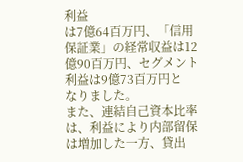利益
は7億64百万円、「信用保証業」の経常収益は12億90百万円、セグメント利益は9億73百万円と
なりました。
また、連結自己資本比率は、利益により内部留保は増加した一方、貸出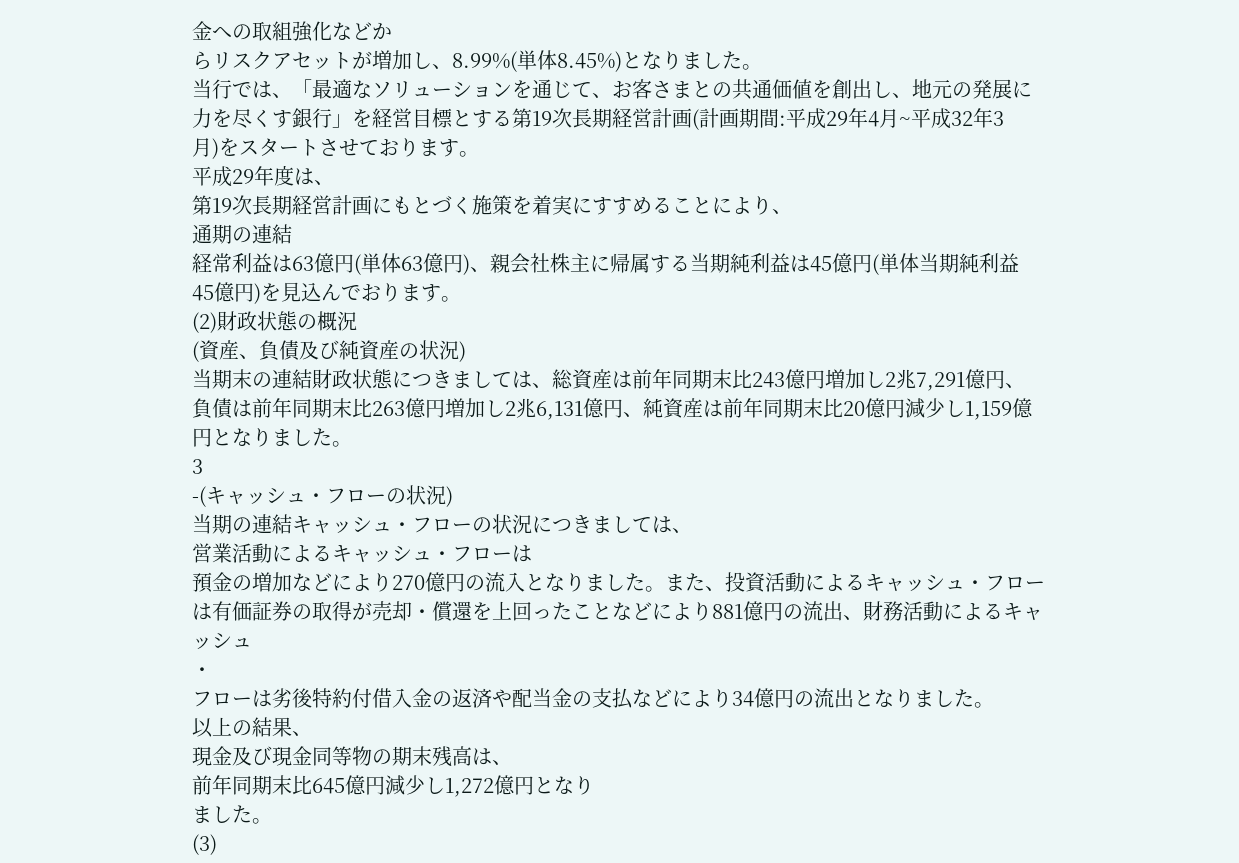金への取組強化などか
らリスクアセットが増加し、8.99%(単体8.45%)となりました。
当行では、「最適なソリューションを通じて、お客さまとの共通価値を創出し、地元の発展に
力を尽くす銀行」を経営目標とする第19次長期経営計画(計画期間:平成29年4月~平成32年3
月)をスタートさせております。
平成29年度は、
第19次長期経営計画にもとづく施策を着実にすすめることにより、
通期の連結
経常利益は63億円(単体63億円)、親会社株主に帰属する当期純利益は45億円(単体当期純利益
45億円)を見込んでおります。
(2)財政状態の概況
(資産、負債及び純資産の状況)
当期末の連結財政状態につきましては、総資産は前年同期末比243億円増加し2兆7,291億円、
負債は前年同期末比263億円増加し2兆6,131億円、純資産は前年同期末比20億円減少し1,159億
円となりました。
3
-(キャッシュ・フローの状況)
当期の連結キャッシュ・フローの状況につきましては、
営業活動によるキャッシュ・フローは
預金の増加などにより270億円の流入となりました。また、投資活動によるキャッシュ・フロー
は有価証券の取得が売却・償還を上回ったことなどにより881億円の流出、財務活動によるキャ
ッシュ
・
フローは劣後特約付借入金の返済や配当金の支払などにより34億円の流出となりました。
以上の結果、
現金及び現金同等物の期末残高は、
前年同期末比645億円減少し1,272億円となり
ました。
(3)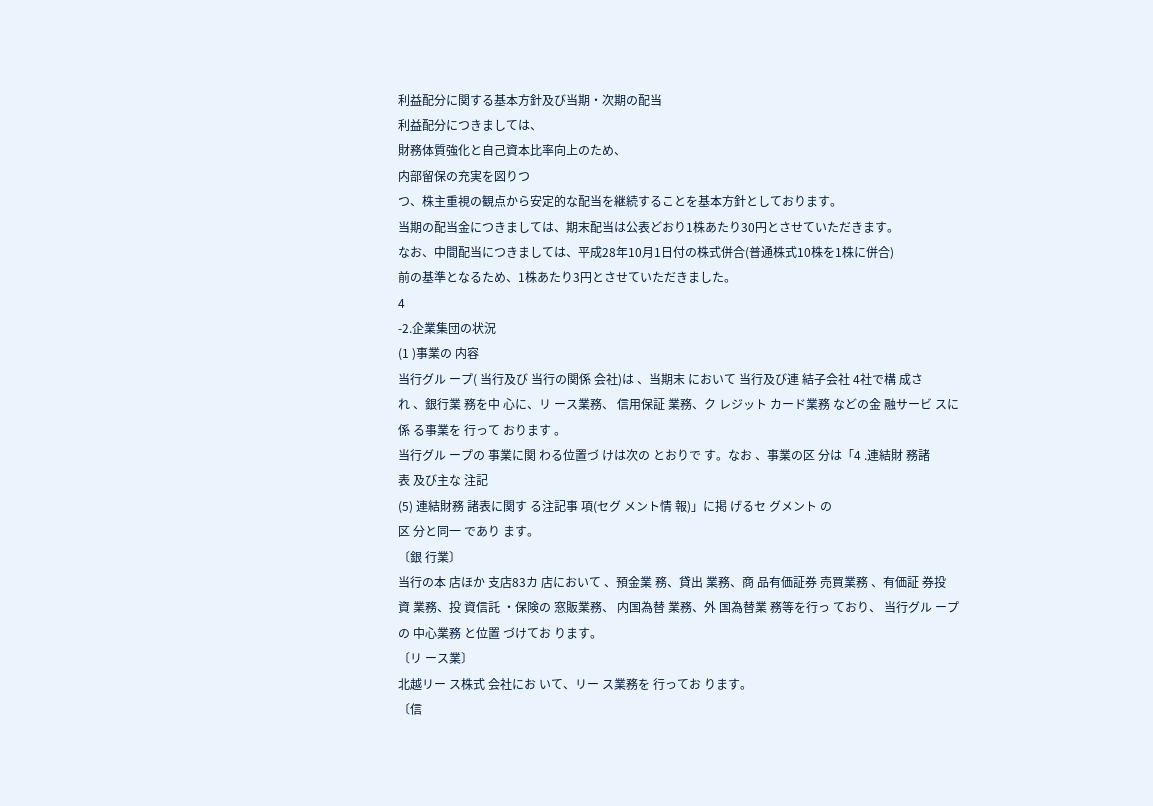利益配分に関する基本方針及び当期・次期の配当
利益配分につきましては、
財務体質強化と自己資本比率向上のため、
内部留保の充実を図りつ
つ、株主重視の観点から安定的な配当を継続することを基本方針としております。
当期の配当金につきましては、期末配当は公表どおり1株あたり30円とさせていただきます。
なお、中間配当につきましては、平成28年10月1日付の株式併合(普通株式10株を1株に併合)
前の基準となるため、1株あたり3円とさせていただきました。
4
-2.企業集団の状況
(1 )事業の 内容
当行グル ープ( 当行及び 当行の関係 会社)は 、当期末 において 当行及び連 結子会社 4社で構 成さ
れ 、銀行業 務を中 心に、リ ース業務、 信用保証 業務、ク レジット カード業務 などの金 融サービ スに
係 る事業を 行って おります 。
当行グル ープの 事業に関 わる位置づ けは次の とおりで す。なお 、事業の区 分は「4 .連結財 務諸
表 及び主な 注記
(5) 連結財務 諸表に関す る注記事 項(セグ メント情 報)」に掲 げるセ グメント の
区 分と同一 であり ます。
〔銀 行業〕
当行の本 店ほか 支店83カ 店において 、預金業 務、貸出 業務、商 品有価証券 売買業務 、有価証 券投
資 業務、投 資信託 ・保険の 窓販業務、 内国為替 業務、外 国為替業 務等を行っ ており、 当行グル ープ
の 中心業務 と位置 づけてお ります。
〔リ ース業〕
北越リー ス株式 会社にお いて、リー ス業務を 行ってお ります。
〔信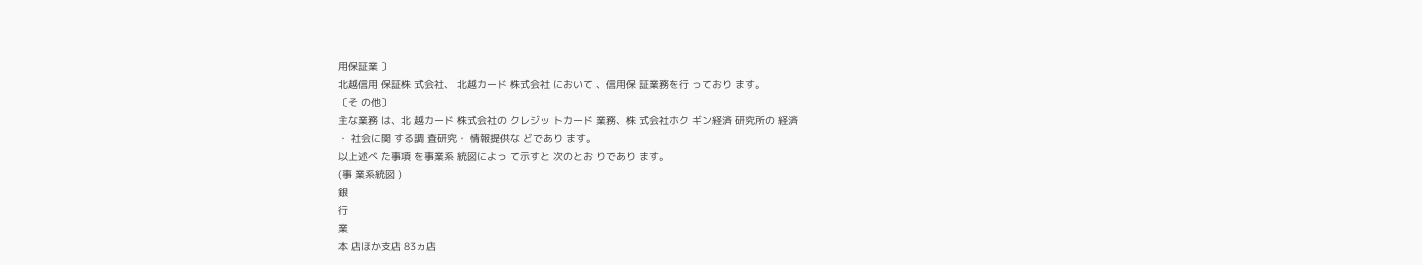用保証業 〕
北越信用 保証株 式会社、 北越カード 株式会社 において 、信用保 証業務を行 っており ます。
〔そ の他〕
主な業務 は、北 越カード 株式会社の クレジッ トカード 業務、株 式会社ホク ギン経済 研究所の 経済
・ 社会に関 する調 査研究・ 情報提供な どであり ます。
以上述べ た事項 を事業系 統図によっ て示すと 次のとお りであり ます。
(事 業系統図 )
銀
行
業
本 店ほか支店 83ヵ店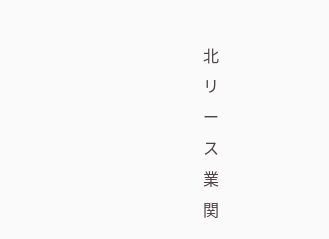北
リ
ー
ス
業
関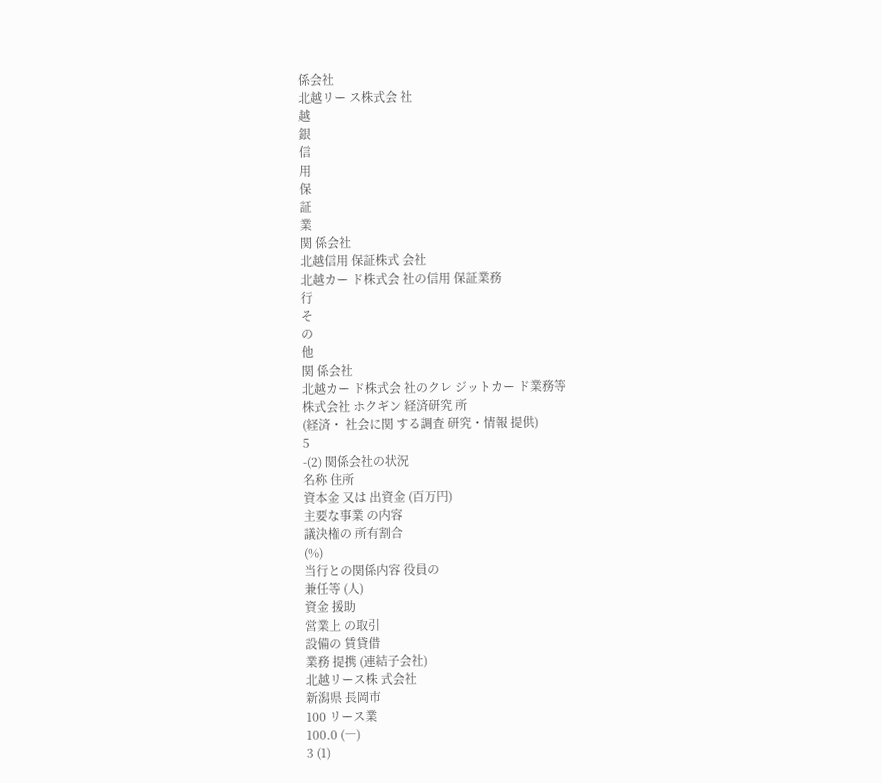係会社
北越リー ス株式会 社
越
銀
信
用
保
証
業
関 係会社
北越信用 保証株式 会社
北越カー ド株式会 社の信用 保証業務
行
そ
の
他
関 係会社
北越カー ド株式会 社のクレ ジットカー ド業務等
株式会社 ホクギン 経済研究 所
(経済・ 社会に関 する調査 研究・情報 提供)
5
-(2) 関係会社の状況
名称 住所
資本金 又は 出資金 (百万円)
主要な事業 の内容
議決権の 所有割合
(%)
当行との関係内容 役員の
兼任等 (人)
資金 援助
営業上 の取引
設備の 賃貸借
業務 提携 (連結子会社)
北越リース株 式会社
新潟県 長岡市
100 リース業
100.0 (―)
3 (1)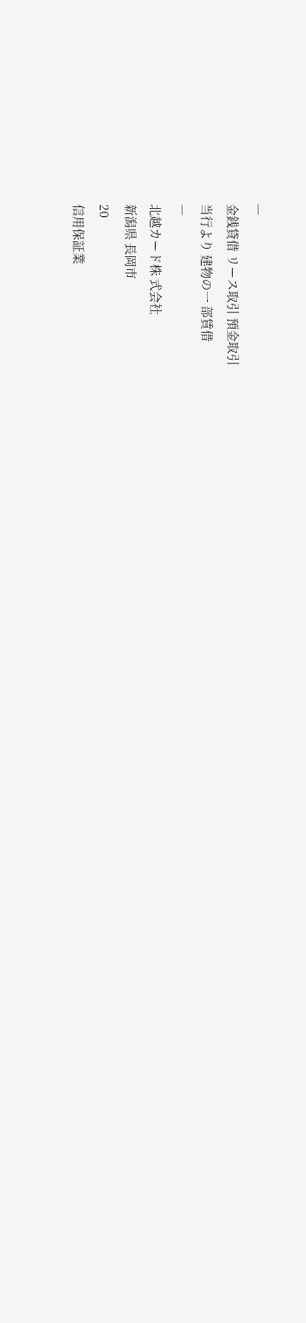―
金銭貸借 リース取引 預金取引
当行より 建物の一 部賃借
―
北越カード株 式会社
新潟県 長岡市
20
信用保証業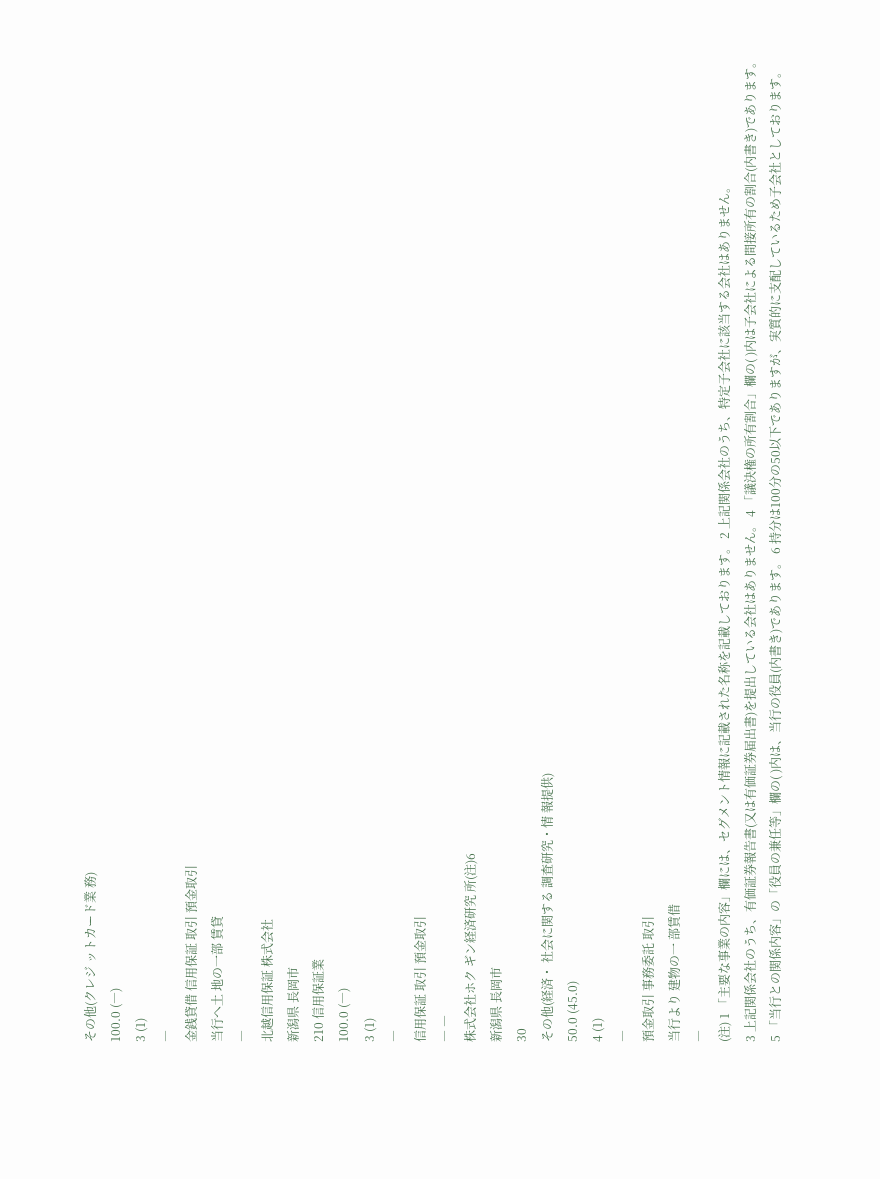その他(クレジ ットカード業 務)
100.0 (―)
3 (1)
―
金銭貸借 信用保証 取引 預金取引
当行へ土 地の一部 賃貸
―
北越信用保証 株式会社
新潟県 長岡市
210 信用保証業
100.0 (―)
3 (1)
―
信用保証 取引 預金取引
― ―
株式会社ホク ギン経済研究 所(注)6
新潟県 長岡市
30
その他(経済・ 社会に関する 調査研究・情 報提供)
50.0 (45.0)
4 (1)
―
預金取引 事務委託 取引
当行より 建物の一 部賃借
―
(注) 1 「主要な事業の内容」欄には、セグメント情報に記載された名称を記載しております。 2 上記関係会社のうち、特定子会社に該当する会社はありません。
3 上記関係会社のうち、有価証券報告書(又は有価証券届出書)を提出している会社はありません。 4 「議決権の所有割合」欄の( )内は子会社による間接所有の割合(内書き)であります。
5 「当行との関係内容」の「役員の兼任等」欄の( )内は、当行の役員(内書き)であります。 6 持分は100分の50以下でありますが、実質的に支配しているため子会社としております。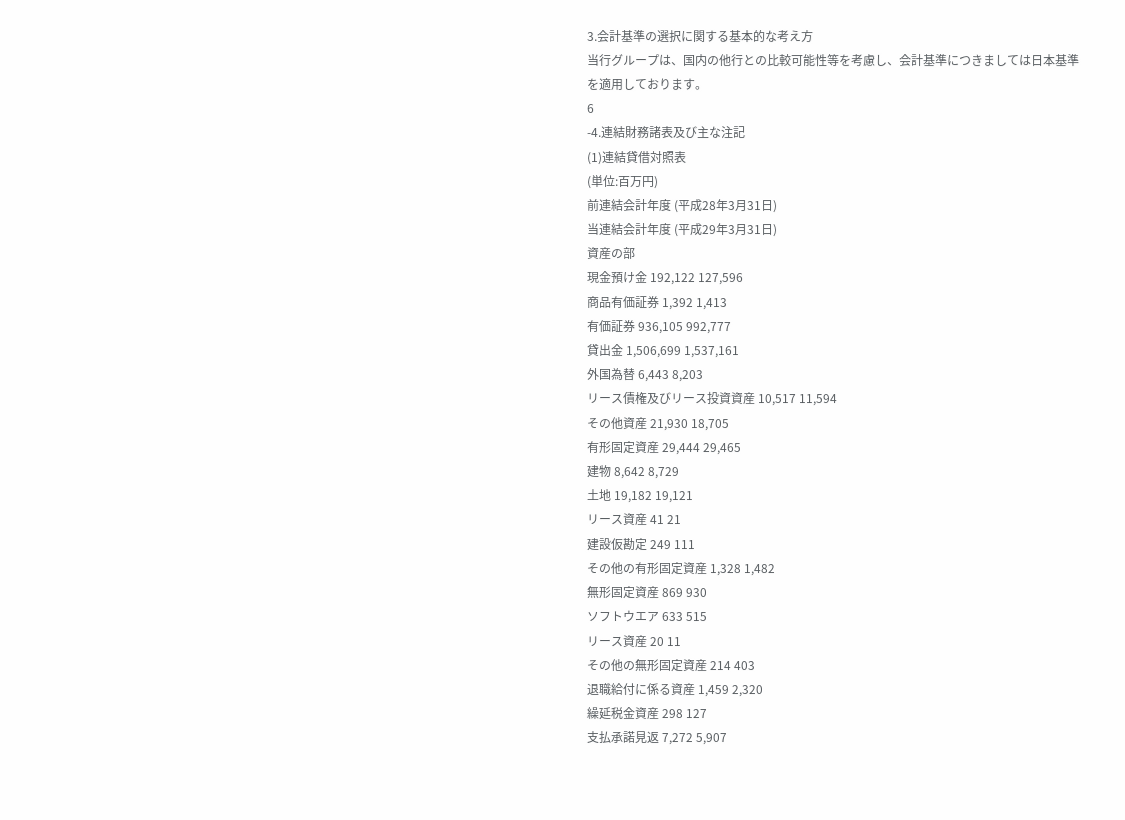3.会計基準の選択に関する基本的な考え方
当行グループは、国内の他行との比較可能性等を考慮し、会計基準につきましては日本基準
を適用しております。
6
-4.連結財務諸表及び主な注記
(1)連結貸借対照表
(単位:百万円)
前連結会計年度 (平成28年3月31日)
当連結会計年度 (平成29年3月31日)
資産の部
現金預け金 192,122 127,596
商品有価証券 1,392 1,413
有価証券 936,105 992,777
貸出金 1,506,699 1,537,161
外国為替 6,443 8,203
リース債権及びリース投資資産 10,517 11,594
その他資産 21,930 18,705
有形固定資産 29,444 29,465
建物 8,642 8,729
土地 19,182 19,121
リース資産 41 21
建設仮勘定 249 111
その他の有形固定資産 1,328 1,482
無形固定資産 869 930
ソフトウエア 633 515
リース資産 20 11
その他の無形固定資産 214 403
退職給付に係る資産 1,459 2,320
繰延税金資産 298 127
支払承諾見返 7,272 5,907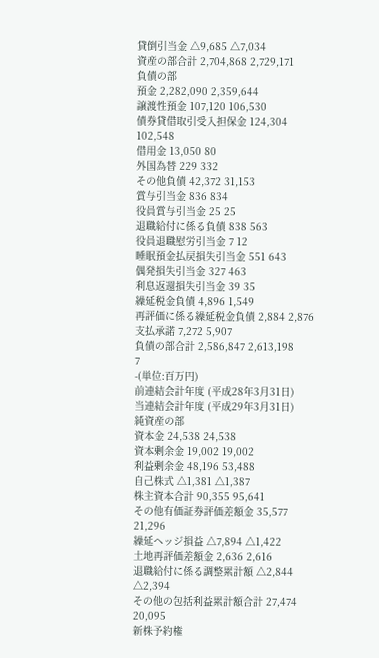貸倒引当金 △9,685 △7,034
資産の部合計 2,704,868 2,729,171
負債の部
預金 2,282,090 2,359,644
譲渡性預金 107,120 106,530
債券貸借取引受入担保金 124,304 102,548
借用金 13,050 80
外国為替 229 332
その他負債 42,372 31,153
賞与引当金 836 834
役員賞与引当金 25 25
退職給付に係る負債 838 563
役員退職慰労引当金 7 12
睡眠預金払戻損失引当金 551 643
偶発損失引当金 327 463
利息返還損失引当金 39 35
繰延税金負債 4,896 1,549
再評価に係る繰延税金負債 2,884 2,876
支払承諾 7,272 5,907
負債の部合計 2,586,847 2,613,198
7
-(単位:百万円)
前連結会計年度 (平成28年3月31日)
当連結会計年度 (平成29年3月31日)
純資産の部
資本金 24,538 24,538
資本剰余金 19,002 19,002
利益剰余金 48,196 53,488
自己株式 △1,381 △1,387
株主資本合計 90,355 95,641
その他有価証券評価差額金 35,577 21,296
繰延ヘッジ損益 △7,894 △1,422
土地再評価差額金 2,636 2,616
退職給付に係る調整累計額 △2,844 △2,394
その他の包括利益累計額合計 27,474 20,095
新株予約権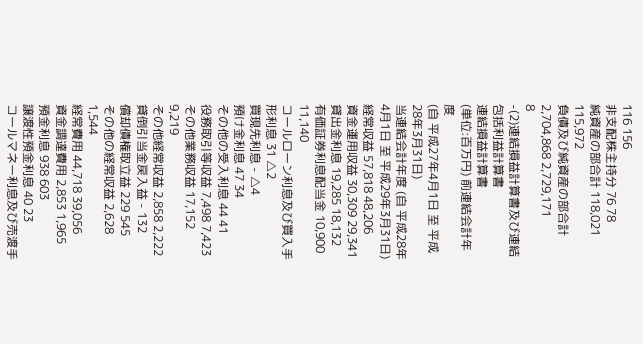116 156
非支配株主持分 76 78
純資産の部合計 118,021 115,972
負債及び純資産の部合計 2,704,868 2,729,171
8
-(2)連結損益計算書及び連結包括利益計算書
連結損益計算書
(単位:百万円) 前連結会計年度
(自 平成27年4月1日 至 平成28年3月31日)
当連結会計年度 (自 平成28年4月1日 至 平成29年3月31日)
経常収益 57,818 48,206
資金運用収益 30,309 29,341
貸出金利息 19,285 18,132
有価証券利息配当金 10,900 11,140
コールローン利息及び買入手形利息 31 △2
買現先利息 - △4
預け金利息 47 34
その他の受入利息 44 41
役務取引等収益 7,498 7,423
その他業務収益 17,152 9,219
その他経常収益 2,858 2,222
貸倒引当金戻入益 - 132
償却債権取立益 229 545
その他の経常収益 2,628 1,544
経常費用 44,718 39,056
資金調達費用 2,853 1,965
預金利息 938 603
譲渡性預金利息 40 23
コールマネー利息及び売渡手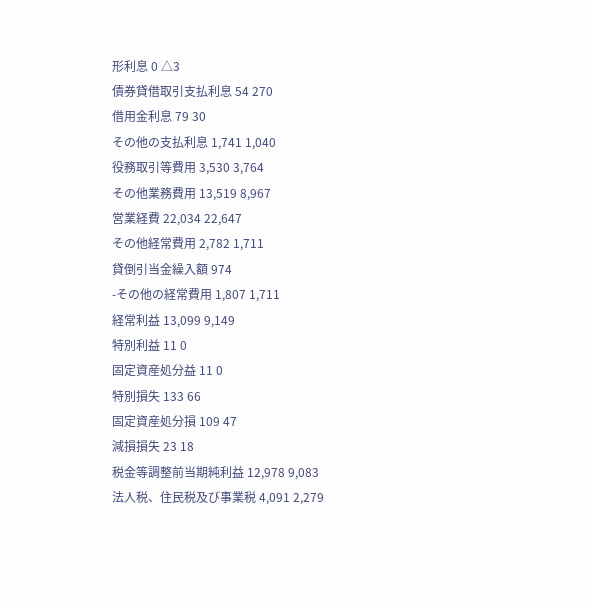形利息 0 △3
債券貸借取引支払利息 54 270
借用金利息 79 30
その他の支払利息 1,741 1,040
役務取引等費用 3,530 3,764
その他業務費用 13,519 8,967
営業経費 22,034 22,647
その他経常費用 2,782 1,711
貸倒引当金繰入額 974
-その他の経常費用 1,807 1,711
経常利益 13,099 9,149
特別利益 11 0
固定資産処分益 11 0
特別損失 133 66
固定資産処分損 109 47
減損損失 23 18
税金等調整前当期純利益 12,978 9,083
法人税、住民税及び事業税 4,091 2,279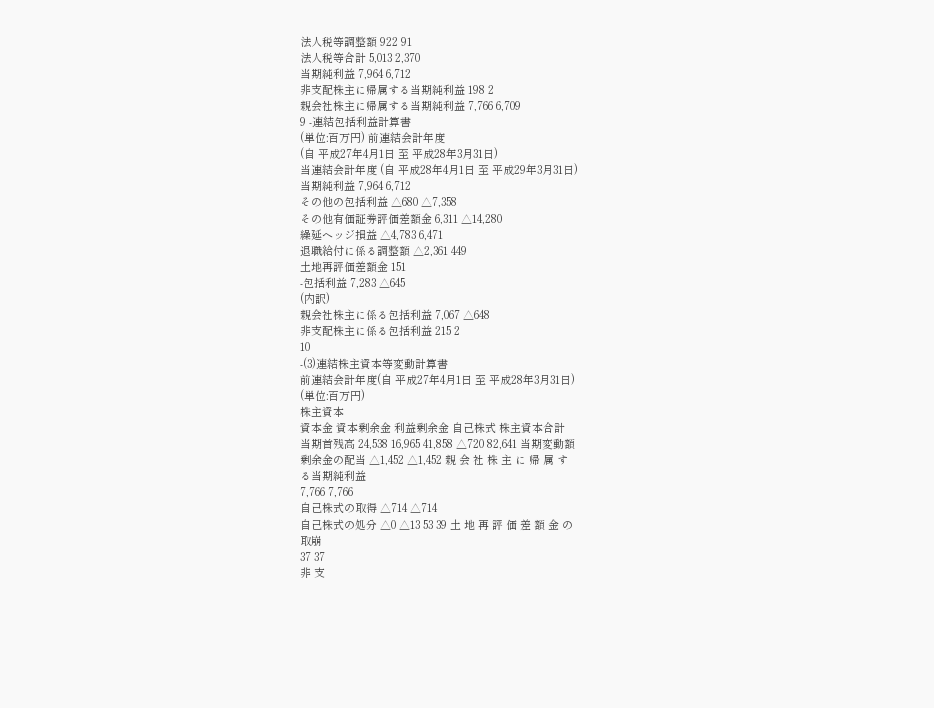法人税等調整額 922 91
法人税等合計 5,013 2,370
当期純利益 7,964 6,712
非支配株主に帰属する当期純利益 198 2
親会社株主に帰属する当期純利益 7,766 6,709
9 -連結包括利益計算書
(単位:百万円) 前連結会計年度
(自 平成27年4月1日 至 平成28年3月31日)
当連結会計年度 (自 平成28年4月1日 至 平成29年3月31日)
当期純利益 7,964 6,712
その他の包括利益 △680 △7,358
その他有価証券評価差額金 6,311 △14,280
繰延ヘッジ損益 △4,783 6,471
退職給付に係る調整額 △2,361 449
土地再評価差額金 151
-包括利益 7,283 △645
(内訳)
親会社株主に係る包括利益 7,067 △648
非支配株主に係る包括利益 215 2
10
-(3)連結株主資本等変動計算書
前連結会計年度(自 平成27年4月1日 至 平成28年3月31日)
(単位:百万円)
株主資本
資本金 資本剰余金 利益剰余金 自己株式 株主資本合計
当期首残高 24,538 16,965 41,858 △720 82,641 当期変動額
剰余金の配当 △1,452 △1,452 親 会 社 株 主 に 帰 属 す
る当期純利益
7,766 7,766
自己株式の取得 △714 △714
自己株式の処分 △0 △13 53 39 土 地 再 評 価 差 額 金 の
取崩
37 37
非 支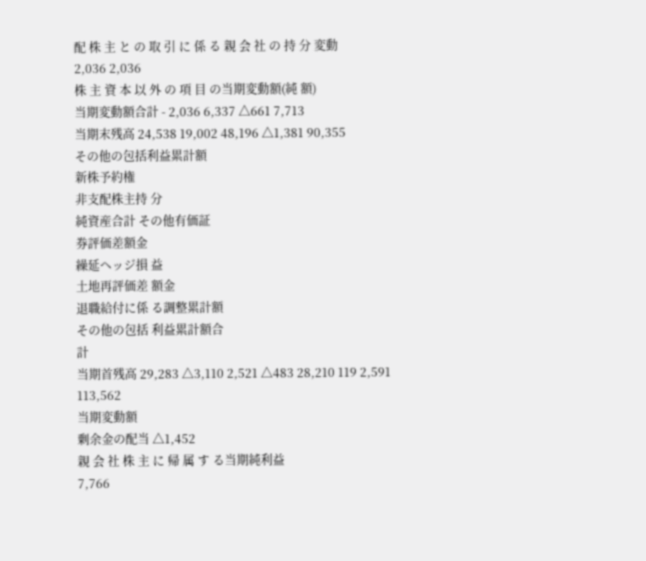配 株 主 と の 取 引 に 係 る 親 会 社 の 持 分 変動
2,036 2,036
株 主 資 本 以 外 の 項 目 の当期変動額(純 額)
当期変動額合計 - 2,036 6,337 △661 7,713
当期末残高 24,538 19,002 48,196 △1,381 90,355
その他の包括利益累計額
新株予約権
非支配株主持 分
純資産合計 その他有価証
券評価差額金
繰延ヘッジ損 益
土地再評価差 額金
退職給付に係 る調整累計額
その他の包括 利益累計額合
計
当期首残高 29,283 △3,110 2,521 △483 28,210 119 2,591 113,562
当期変動額
剰余金の配当 △1,452
親 会 社 株 主 に 帰 属 す る当期純利益
7,766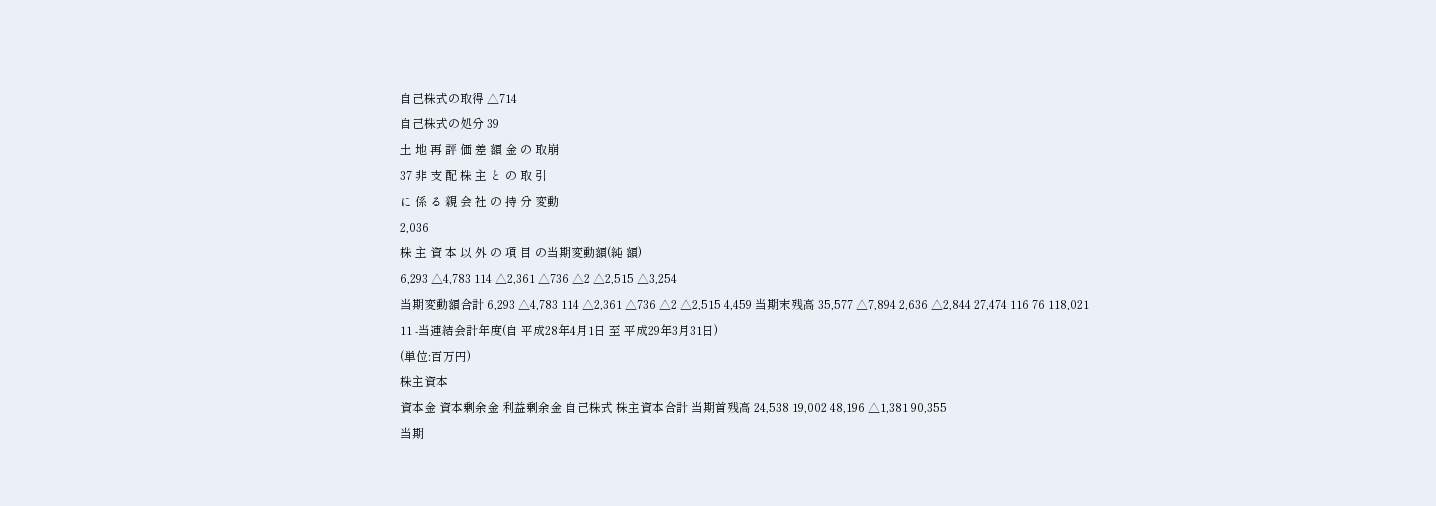自己株式の取得 △714
自己株式の処分 39
土 地 再 評 価 差 額 金 の 取崩
37 非 支 配 株 主 と の 取 引
に 係 る 親 会 社 の 持 分 変動
2,036
株 主 資 本 以 外 の 項 目 の当期変動額(純 額)
6,293 △4,783 114 △2,361 △736 △2 △2,515 △3,254
当期変動額合計 6,293 △4,783 114 △2,361 △736 △2 △2,515 4,459 当期末残高 35,577 △7,894 2,636 △2,844 27,474 116 76 118,021
11 -当連結会計年度(自 平成28年4月1日 至 平成29年3月31日)
(単位:百万円)
株主資本
資本金 資本剰余金 利益剰余金 自己株式 株主資本合計 当期首残高 24,538 19,002 48,196 △1,381 90,355
当期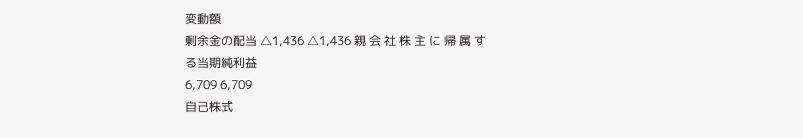変動額
剰余金の配当 △1,436 △1,436 親 会 社 株 主 に 帰 属 す
る当期純利益
6,709 6,709
自己株式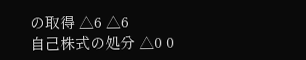の取得 △6 △6
自己株式の処分 △0 0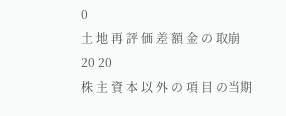0
土 地 再 評 価 差 額 金 の 取崩
20 20
株 主 資 本 以 外 の 項 目 の当期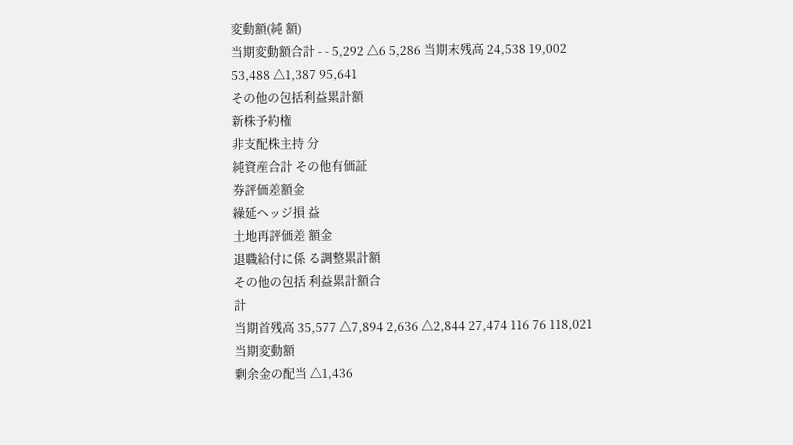変動額(純 額)
当期変動額合計 - - 5,292 △6 5,286 当期末残高 24,538 19,002 53,488 △1,387 95,641
その他の包括利益累計額
新株予約権
非支配株主持 分
純資産合計 その他有価証
券評価差額金
繰延ヘッジ損 益
土地再評価差 額金
退職給付に係 る調整累計額
その他の包括 利益累計額合
計
当期首残高 35,577 △7,894 2,636 △2,844 27,474 116 76 118,021 当期変動額
剰余金の配当 △1,436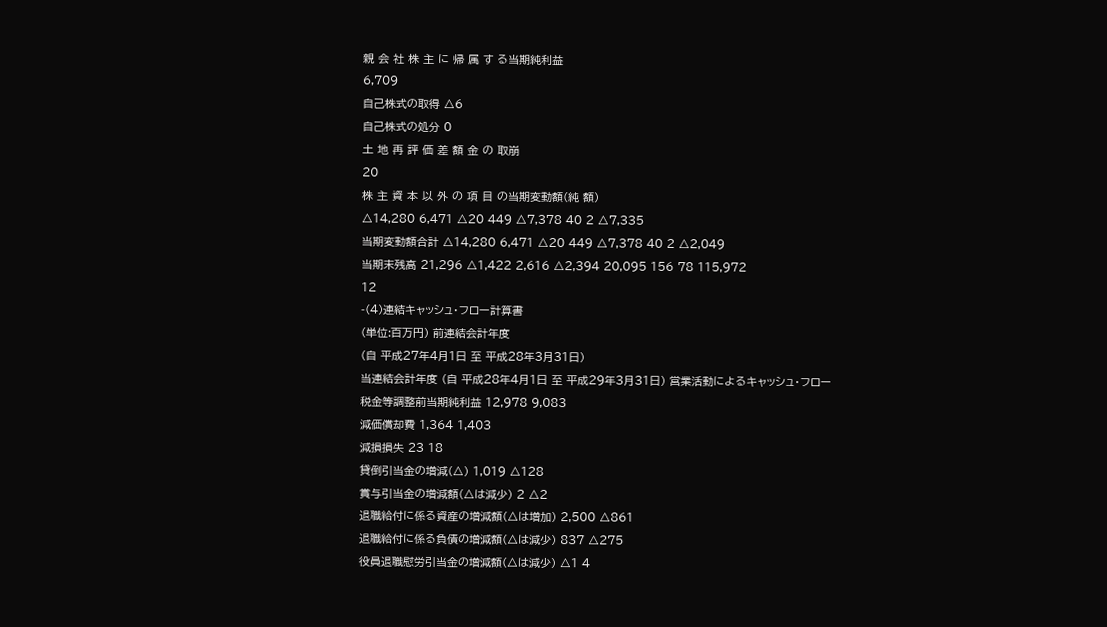親 会 社 株 主 に 帰 属 す る当期純利益
6,709
自己株式の取得 △6
自己株式の処分 0
土 地 再 評 価 差 額 金 の 取崩
20
株 主 資 本 以 外 の 項 目 の当期変動額(純 額)
△14,280 6,471 △20 449 △7,378 40 2 △7,335
当期変動額合計 △14,280 6,471 △20 449 △7,378 40 2 △2,049
当期末残高 21,296 △1,422 2,616 △2,394 20,095 156 78 115,972
12
-(4)連結キャッシュ・フロー計算書
(単位:百万円) 前連結会計年度
(自 平成27年4月1日 至 平成28年3月31日)
当連結会計年度 (自 平成28年4月1日 至 平成29年3月31日) 営業活動によるキャッシュ・フロー
税金等調整前当期純利益 12,978 9,083
減価償却費 1,364 1,403
減損損失 23 18
貸倒引当金の増減(△) 1,019 △128
賞与引当金の増減額(△は減少) 2 △2
退職給付に係る資産の増減額(△は増加) 2,500 △861
退職給付に係る負債の増減額(△は減少) 837 △275
役員退職慰労引当金の増減額(△は減少) △1 4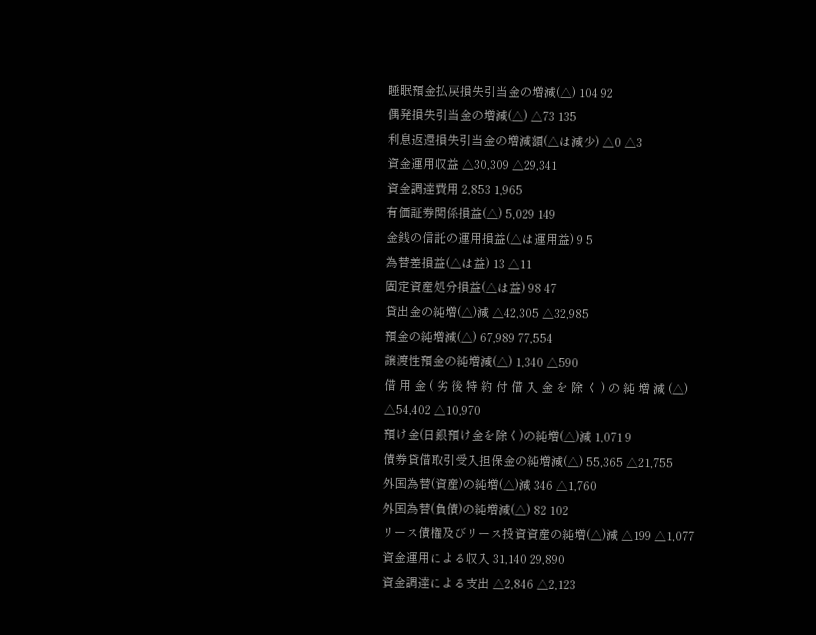睡眠預金払戻損失引当金の増減(△) 104 92
偶発損失引当金の増減(△) △73 135
利息返還損失引当金の増減額(△は減少) △0 △3
資金運用収益 △30,309 △29,341
資金調達費用 2,853 1,965
有価証券関係損益(△) 5,029 149
金銭の信託の運用損益(△は運用益) 9 5
為替差損益(△は益) 13 △11
固定資産処分損益(△は益) 98 47
貸出金の純増(△)減 △42,305 △32,985
預金の純増減(△) 67,989 77,554
譲渡性預金の純増減(△) 1,340 △590
借 用 金 ( 劣 後 特 約 付 借 入 金 を 除 く ) の 純 増 減 (△)
△54,402 △10,970
預け金(日銀預け金を除く)の純増(△)減 1,071 9
債券貸借取引受入担保金の純増減(△) 55,365 △21,755
外国為替(資産)の純増(△)減 346 △1,760
外国為替(負債)の純増減(△) 82 102
リース債権及びリース投資資産の純増(△)減 △199 △1,077
資金運用による収入 31,140 29,890
資金調達による支出 △2,846 △2,123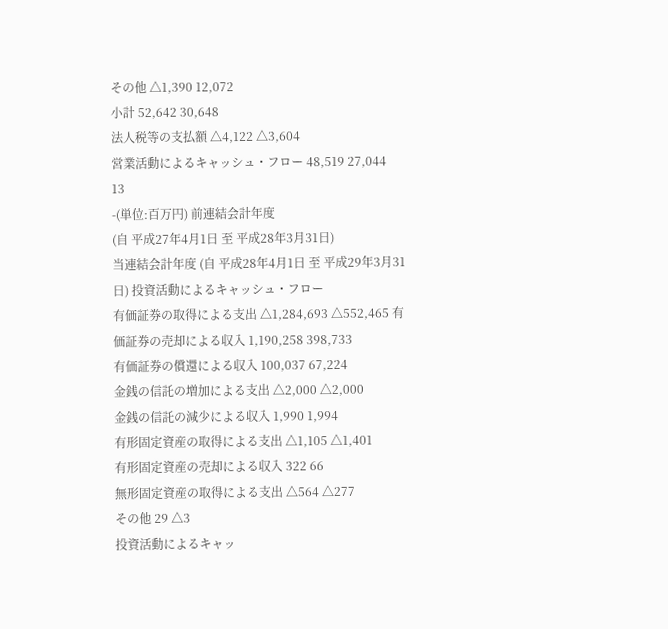その他 △1,390 12,072
小計 52,642 30,648
法人税等の支払額 △4,122 △3,604
営業活動によるキャッシュ・フロー 48,519 27,044
13
-(単位:百万円) 前連結会計年度
(自 平成27年4月1日 至 平成28年3月31日)
当連結会計年度 (自 平成28年4月1日 至 平成29年3月31日) 投資活動によるキャッシュ・フロー
有価証券の取得による支出 △1,284,693 △552,465 有価証券の売却による収入 1,190,258 398,733
有価証券の償還による収入 100,037 67,224
金銭の信託の増加による支出 △2,000 △2,000
金銭の信託の減少による収入 1,990 1,994
有形固定資産の取得による支出 △1,105 △1,401
有形固定資産の売却による収入 322 66
無形固定資産の取得による支出 △564 △277
その他 29 △3
投資活動によるキャッ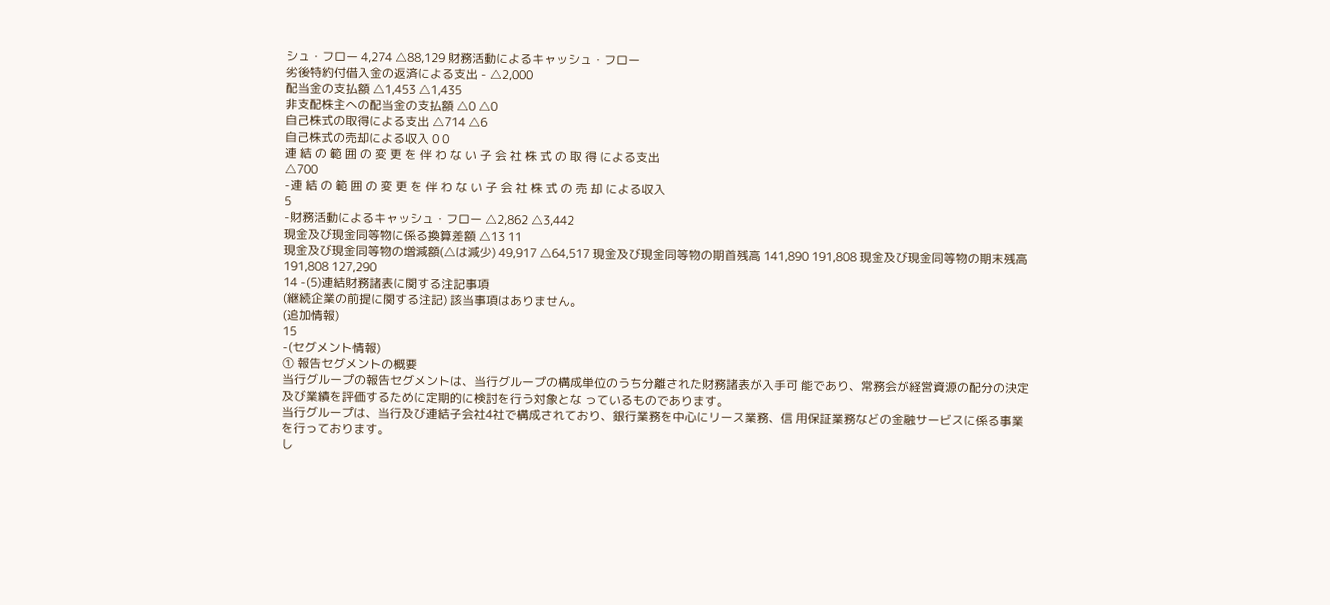シュ・フロー 4,274 △88,129 財務活動によるキャッシュ・フロー
劣後特約付借入金の返済による支出 - △2,000
配当金の支払額 △1,453 △1,435
非支配株主への配当金の支払額 △0 △0
自己株式の取得による支出 △714 △6
自己株式の売却による収入 0 0
連 結 の 範 囲 の 変 更 を 伴 わ な い 子 会 社 株 式 の 取 得 による支出
△700
-連 結 の 範 囲 の 変 更 を 伴 わ な い 子 会 社 株 式 の 売 却 による収入
5
-財務活動によるキャッシュ・フロー △2,862 △3,442
現金及び現金同等物に係る換算差額 △13 11
現金及び現金同等物の増減額(△は減少) 49,917 △64,517 現金及び現金同等物の期首残高 141,890 191,808 現金及び現金同等物の期末残高 191,808 127,290
14 -(5)連結財務諸表に関する注記事項
(継続企業の前提に関する注記) 該当事項はありません。
(追加情報)
15
-(セグメント情報)
① 報告セグメントの概要
当行グループの報告セグメントは、当行グループの構成単位のうち分離された財務諸表が入手可 能であり、常務会が経営資源の配分の決定及び業績を評価するために定期的に検討を行う対象とな っているものであります。
当行グループは、当行及び連結子会社4社で構成されており、銀行業務を中心にリース業務、信 用保証業務などの金融サービスに係る事業を行っております。
し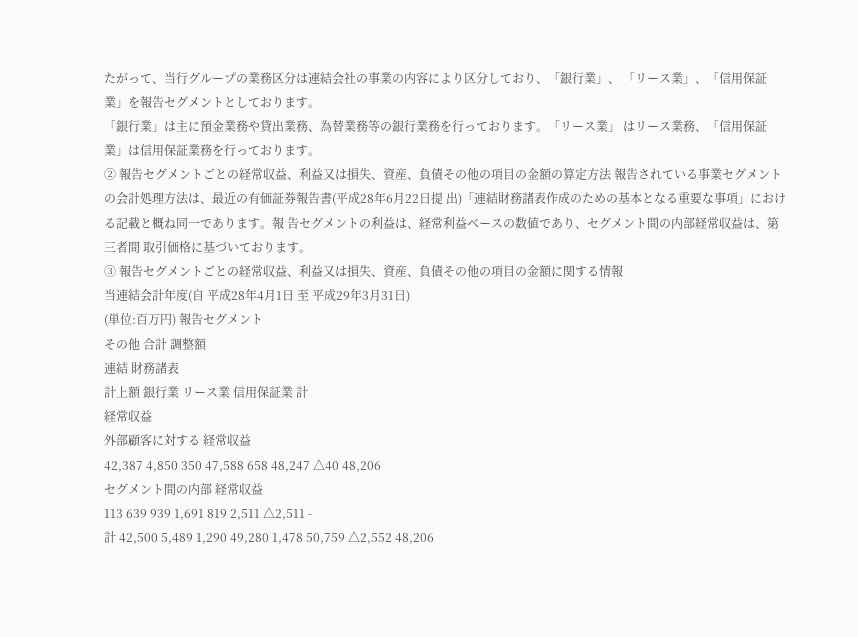たがって、当行グループの業務区分は連結会社の事業の内容により区分しており、「銀行業」、 「リース業」、「信用保証業」を報告セグメントとしております。
「銀行業」は主に預金業務や貸出業務、為替業務等の銀行業務を行っております。「リース業」 はリース業務、「信用保証業」は信用保証業務を行っております。
② 報告セグメントごとの経常収益、利益又は損失、資産、負債その他の項目の金額の算定方法 報告されている事業セグメントの会計処理方法は、最近の有価証券報告書(平成28年6月22日提 出)「連結財務諸表作成のための基本となる重要な事項」における記載と概ね同一であります。報 告セグメントの利益は、経常利益ベースの数値であり、セグメント間の内部経常収益は、第三者間 取引価格に基づいております。
③ 報告セグメントごとの経常収益、利益又は損失、資産、負債その他の項目の金額に関する情報
当連結会計年度(自 平成28年4月1日 至 平成29年3月31日)
(単位:百万円) 報告セグメント
その他 合計 調整額
連結 財務諸表
計上額 銀行業 リース業 信用保証業 計
経常収益
外部顧客に対する 経常収益
42,387 4,850 350 47,588 658 48,247 △40 48,206
セグメント間の内部 経常収益
113 639 939 1,691 819 2,511 △2,511 -
計 42,500 5,489 1,290 49,280 1,478 50,759 △2,552 48,206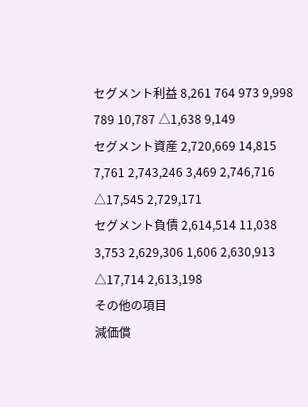セグメント利益 8,261 764 973 9,998 789 10,787 △1,638 9,149
セグメント資産 2,720,669 14,815 7,761 2,743,246 3,469 2,746,716 △17,545 2,729,171
セグメント負債 2,614,514 11,038 3,753 2,629,306 1,606 2,630,913 △17,714 2,613,198
その他の項目
減価償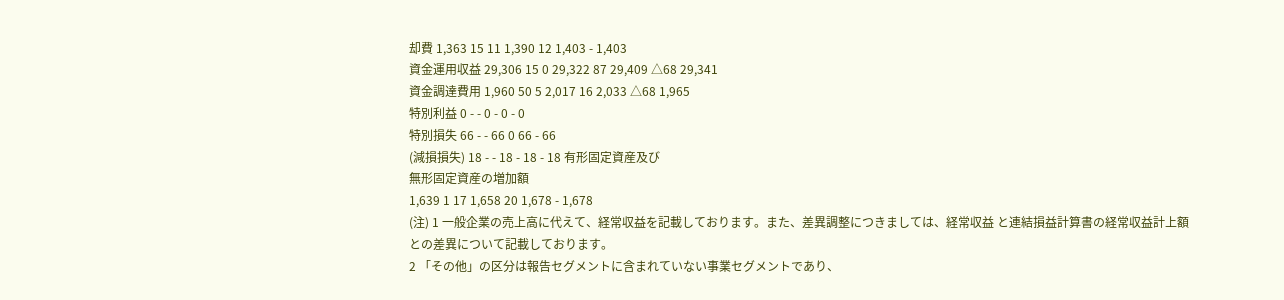却費 1,363 15 11 1,390 12 1,403 - 1,403
資金運用収益 29,306 15 0 29,322 87 29,409 △68 29,341
資金調達費用 1,960 50 5 2,017 16 2,033 △68 1,965
特別利益 0 - - 0 - 0 - 0
特別損失 66 - - 66 0 66 - 66
(減損損失) 18 - - 18 - 18 - 18 有形固定資産及び
無形固定資産の増加額
1,639 1 17 1,658 20 1,678 - 1,678
(注) 1 一般企業の売上高に代えて、経常収益を記載しております。また、差異調整につきましては、経常収益 と連結損益計算書の経常収益計上額との差異について記載しております。
2 「その他」の区分は報告セグメントに含まれていない事業セグメントであり、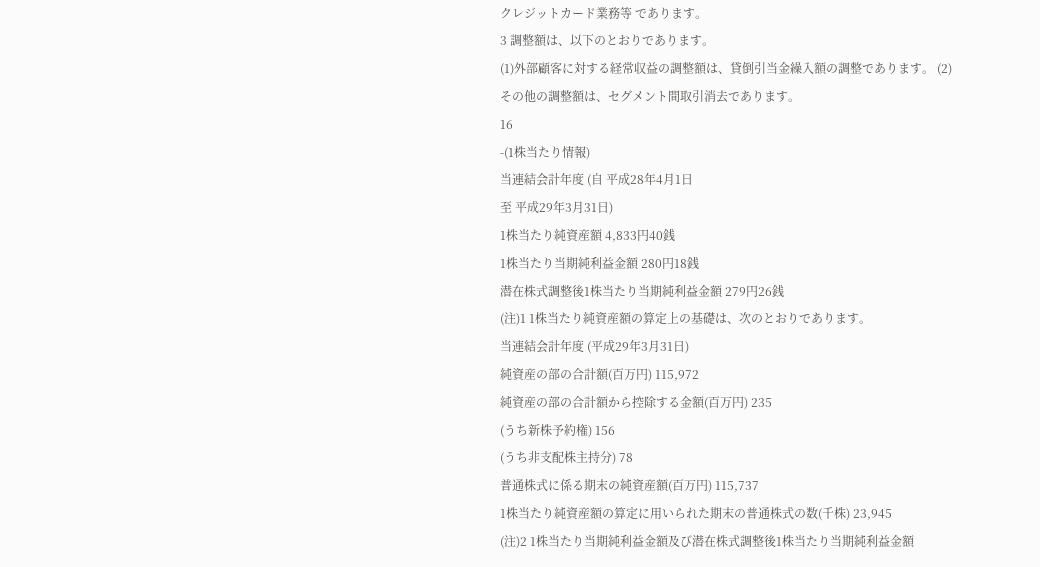クレジットカード業務等 であります。
3 調整額は、以下のとおりであります。
(1)外部顧客に対する経常収益の調整額は、貸倒引当金繰入額の調整であります。 (2)その他の調整額は、セグメント間取引消去であります。
16
-(1株当たり情報)
当連結会計年度 (自 平成28年4月1日
至 平成29年3月31日)
1株当たり純資産額 4,833円40銭
1株当たり当期純利益金額 280円18銭
潜在株式調整後1株当たり当期純利益金額 279円26銭
(注)1 1株当たり純資産額の算定上の基礎は、次のとおりであります。
当連結会計年度 (平成29年3月31日)
純資産の部の合計額(百万円) 115,972
純資産の部の合計額から控除する金額(百万円) 235
(うち新株予約権) 156
(うち非支配株主持分) 78
普通株式に係る期末の純資産額(百万円) 115,737
1株当たり純資産額の算定に用いられた期末の普通株式の数(千株) 23,945
(注)2 1株当たり当期純利益金額及び潜在株式調整後1株当たり当期純利益金額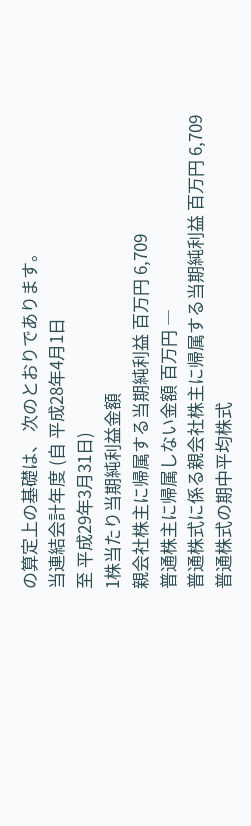の算定上の基礎は、 次のとおりであります。
当連結会計年度 (自 平成28年4月1日
至 平成29年3月31日)
1株当たり当期純利益金額
親会社株主に帰属する当期純利益 百万円 6,709
普通株主に帰属しない金額 百万円 ―
普通株式に係る親会社株主に帰属する当期純利益 百万円 6,709
普通株式の期中平均株式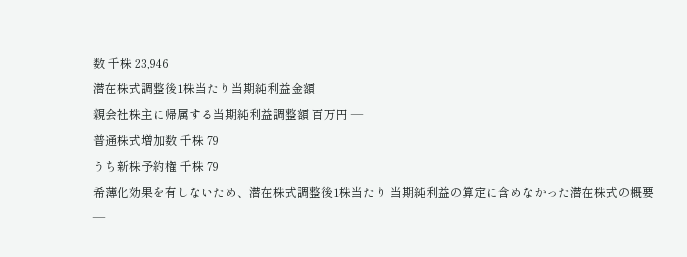数 千株 23,946
潜在株式調整後1株当たり当期純利益金額
親会社株主に帰属する当期純利益調整額 百万円 ―
普通株式増加数 千株 79
うち新株予約権 千株 79
希薄化効果を有しないため、潜在株式調整後1株当たり 当期純利益の算定に含めなかった潜在株式の概要
―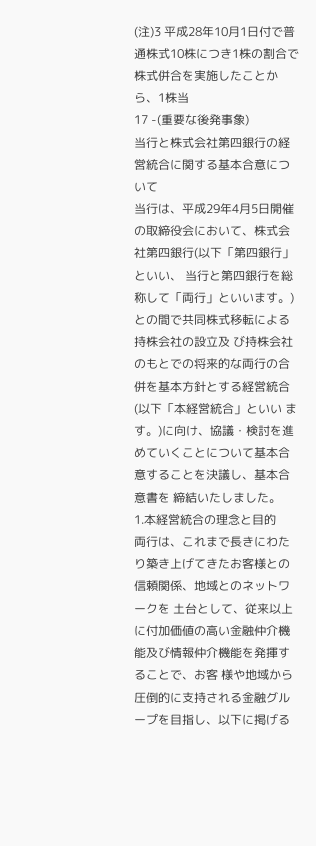(注)3 平成28年10月1日付で普通株式10株につき1株の割合で株式併合を実施したことから、1株当
17 -(重要な後発事象)
当行と株式会社第四銀行の経営統合に関する基本合意について
当行は、平成29年4月5日開催の取締役会において、株式会社第四銀行(以下「第四銀行」といい、 当行と第四銀行を総称して「両行」といいます。)との間で共同株式移転による持株会社の設立及 び持株会社のもとでの将来的な両行の合併を基本方針とする経営統合(以下「本経営統合」といい ます。)に向け、協議・検討を進めていくことについて基本合意することを決議し、基本合意書を 締結いたしました。
1.本経営統合の理念と目的
両行は、これまで長きにわたり築き上げてきたお客様との信頼関係、地域とのネットワークを 土台として、従来以上に付加価値の高い金融仲介機能及び情報仲介機能を発揮することで、お客 様や地域から圧倒的に支持される金融グループを目指し、以下に掲げる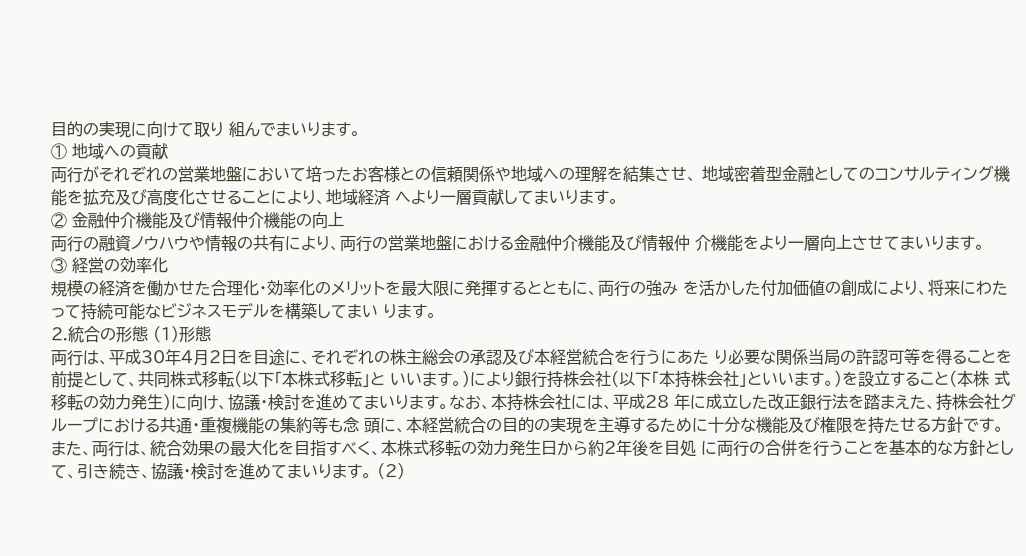目的の実現に向けて取り 組んでまいります。
① 地域への貢献
両行がそれぞれの営業地盤において培ったお客様との信頼関係や地域への理解を結集させ、 地域密着型金融としてのコンサルティング機能を拡充及び高度化させることにより、地域経済 へより一層貢献してまいります。
② 金融仲介機能及び情報仲介機能の向上
両行の融資ノウハウや情報の共有により、両行の営業地盤における金融仲介機能及び情報仲 介機能をより一層向上させてまいります。
③ 経営の効率化
規模の経済を働かせた合理化・効率化のメリットを最大限に発揮するとともに、両行の強み を活かした付加価値の創成により、将来にわたって持続可能なビジネスモデルを構築してまい ります。
2.統合の形態 (1)形態
両行は、平成30年4月2日を目途に、それぞれの株主総会の承認及び本経営統合を行うにあた り必要な関係当局の許認可等を得ることを前提として、共同株式移転(以下「本株式移転」と いいます。)により銀行持株会社(以下「本持株会社」といいます。)を設立すること(本株 式移転の効力発生)に向け、協議・検討を進めてまいります。なお、本持株会社には、平成28 年に成立した改正銀行法を踏まえた、持株会社グループにおける共通・重複機能の集約等も念 頭に、本経営統合の目的の実現を主導するために十分な機能及び権限を持たせる方針です。
また、両行は、統合効果の最大化を目指すべく、本株式移転の効力発生日から約2年後を目処 に両行の合併を行うことを基本的な方針として、引き続き、協議・検討を進めてまいります。 (2)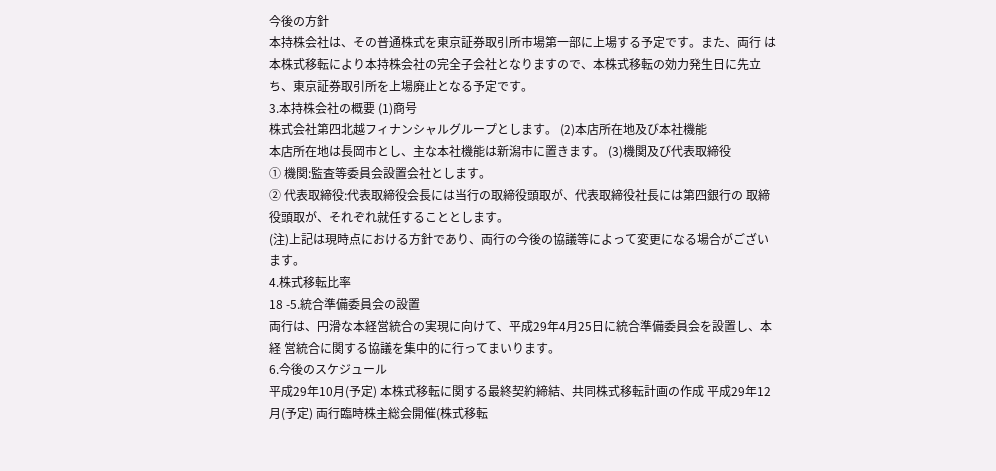今後の方針
本持株会社は、その普通株式を東京証券取引所市場第一部に上場する予定です。また、両行 は本株式移転により本持株会社の完全子会社となりますので、本株式移転の効力発生日に先立 ち、東京証券取引所を上場廃止となる予定です。
3.本持株会社の概要 (1)商号
株式会社第四北越フィナンシャルグループとします。 (2)本店所在地及び本社機能
本店所在地は長岡市とし、主な本社機能は新潟市に置きます。 (3)機関及び代表取締役
① 機関:監査等委員会設置会社とします。
② 代表取締役:代表取締役会長には当行の取締役頭取が、代表取締役社長には第四銀行の 取締役頭取が、それぞれ就任することとします。
(注)上記は現時点における方針であり、両行の今後の協議等によって変更になる場合がござい ます。
4.株式移転比率
18 -5.統合準備委員会の設置
両行は、円滑な本経営統合の実現に向けて、平成29年4月25日に統合準備委員会を設置し、本経 営統合に関する協議を集中的に行ってまいります。
6.今後のスケジュール
平成29年10月(予定) 本株式移転に関する最終契約締結、共同株式移転計画の作成 平成29年12月(予定) 両行臨時株主総会開催(株式移転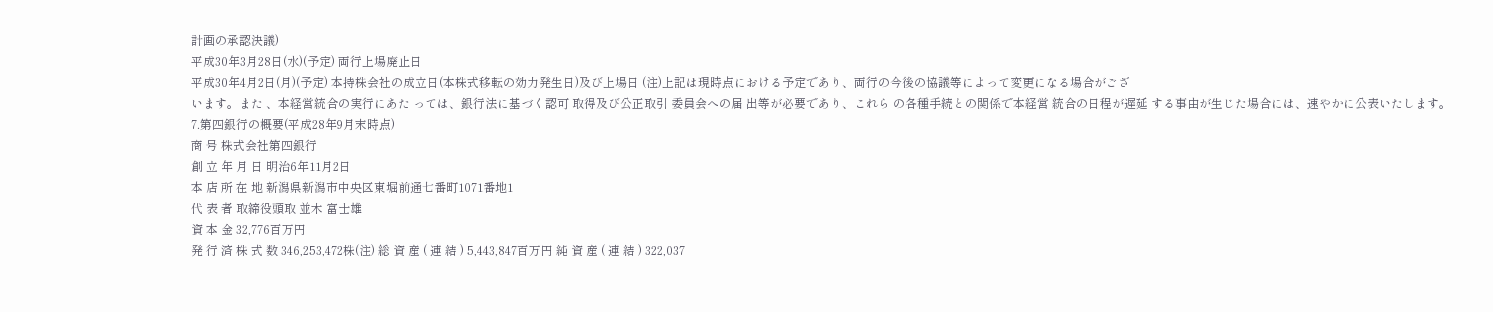計画の承認決議)
平成30年3月28日(水)(予定) 両行上場廃止日
平成30年4月2日(月)(予定) 本持株会社の成立日(本株式移転の効力発生日)及び上場日 (注)上記は現時点における予定であり、両行の今後の協議等によって変更になる場合がござ
います。また 、本経営統合の実行にあた っては、銀行法に基づく認可 取得及び公正取引 委員会への届 出等が必要であり、これら の各種手続との関係で本経営 統合の日程が遅延 する事由が生じた場合には、速やかに公表いたします。
7.第四銀行の概要(平成28年9月末時点)
商 号 株式会社第四銀行
創 立 年 月 日 明治6年11月2日
本 店 所 在 地 新潟県新潟市中央区東堀前通七番町1071番地1
代 表 者 取締役頭取 並木 富士雄
資 本 金 32,776百万円
発 行 済 株 式 数 346,253,472株(注) 総 資 産 ( 連 結 ) 5,443,847百万円 純 資 産 ( 連 結 ) 322,037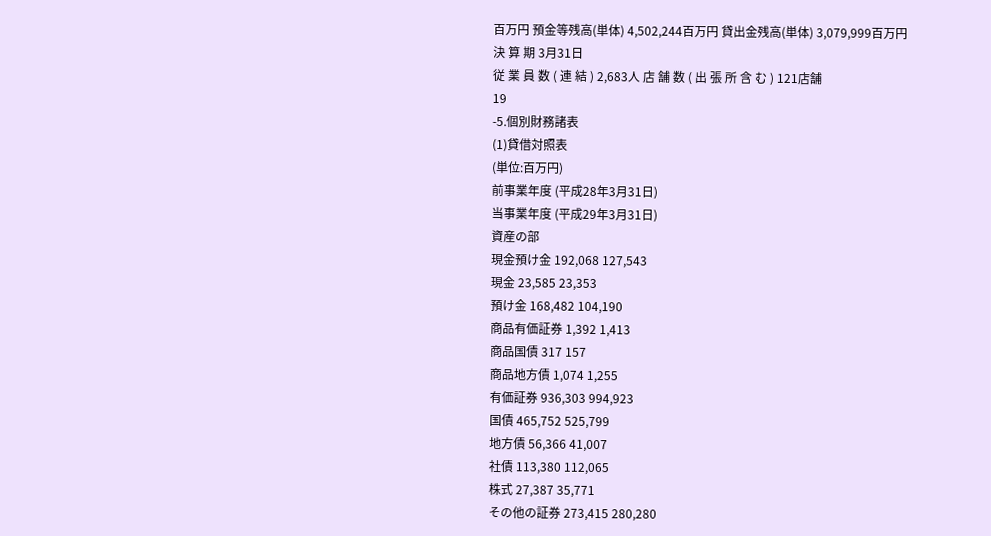百万円 預金等残高(単体) 4,502,244百万円 貸出金残高(単体) 3,079,999百万円
決 算 期 3月31日
従 業 員 数 ( 連 結 ) 2,683人 店 舗 数 ( 出 張 所 含 む ) 121店舗
19
-5.個別財務諸表
(1)貸借対照表
(単位:百万円)
前事業年度 (平成28年3月31日)
当事業年度 (平成29年3月31日)
資産の部
現金預け金 192,068 127,543
現金 23,585 23,353
預け金 168,482 104,190
商品有価証券 1,392 1,413
商品国債 317 157
商品地方債 1,074 1,255
有価証券 936,303 994,923
国債 465,752 525,799
地方債 56,366 41,007
社債 113,380 112,065
株式 27,387 35,771
その他の証券 273,415 280,280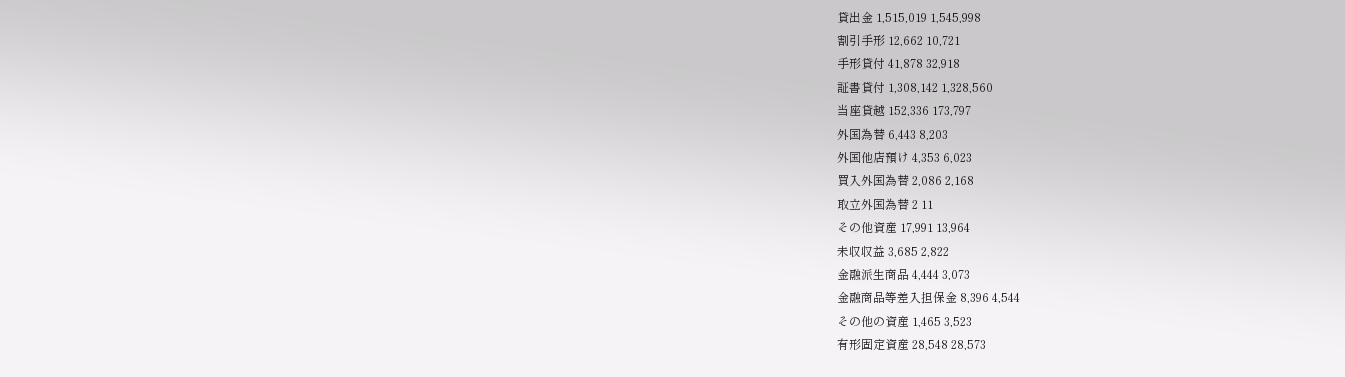貸出金 1,515,019 1,545,998
割引手形 12,662 10,721
手形貸付 41,878 32,918
証書貸付 1,308,142 1,328,560
当座貸越 152,336 173,797
外国為替 6,443 8,203
外国他店預け 4,353 6,023
買入外国為替 2,086 2,168
取立外国為替 2 11
その他資産 17,991 13,964
未収収益 3,685 2,822
金融派生商品 4,444 3,073
金融商品等差入担保金 8,396 4,544
その他の資産 1,465 3,523
有形固定資産 28,548 28,573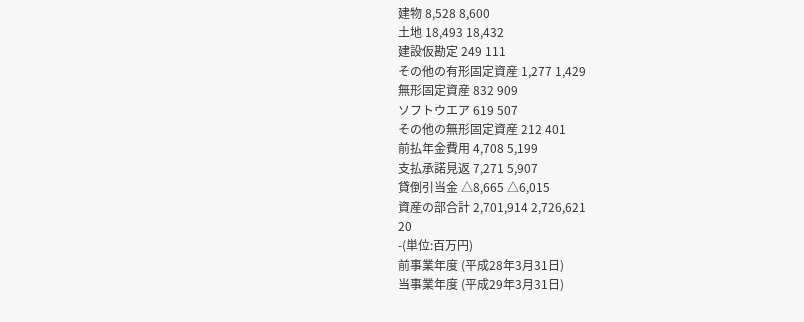建物 8,528 8,600
土地 18,493 18,432
建設仮勘定 249 111
その他の有形固定資産 1,277 1,429
無形固定資産 832 909
ソフトウエア 619 507
その他の無形固定資産 212 401
前払年金費用 4,708 5,199
支払承諾見返 7,271 5,907
貸倒引当金 △8,665 △6,015
資産の部合計 2,701,914 2,726,621
20
-(単位:百万円)
前事業年度 (平成28年3月31日)
当事業年度 (平成29年3月31日)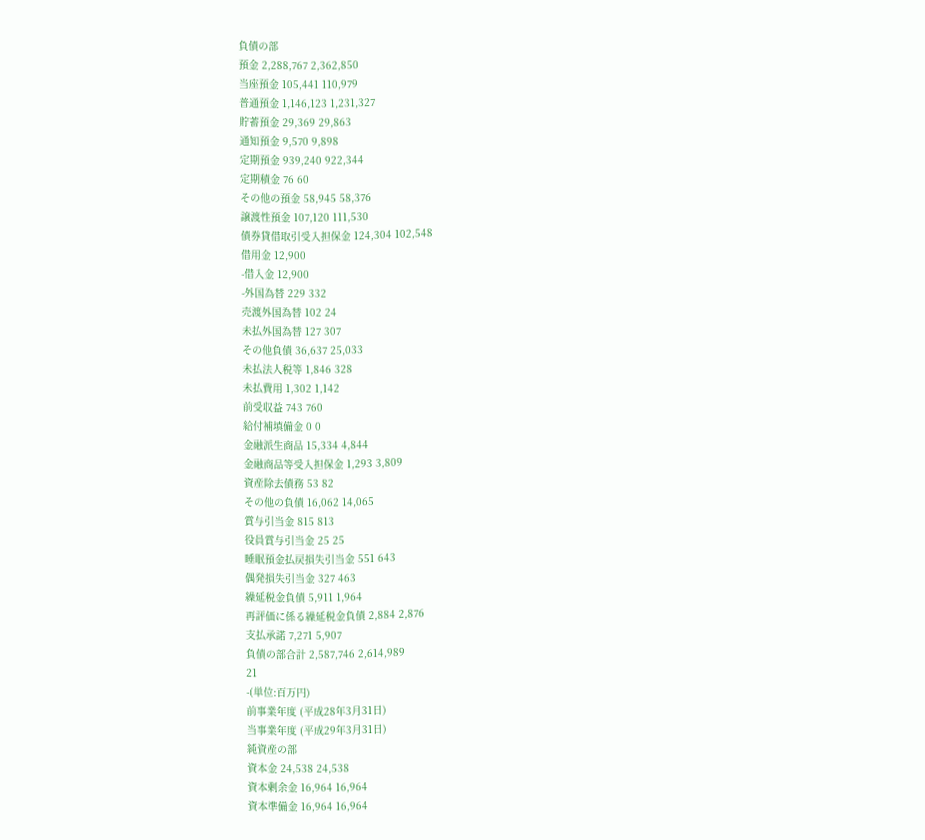負債の部
預金 2,288,767 2,362,850
当座預金 105,441 110,979
普通預金 1,146,123 1,231,327
貯蓄預金 29,369 29,863
通知預金 9,570 9,898
定期預金 939,240 922,344
定期積金 76 60
その他の預金 58,945 58,376
譲渡性預金 107,120 111,530
債券貸借取引受入担保金 124,304 102,548
借用金 12,900
-借入金 12,900
-外国為替 229 332
売渡外国為替 102 24
未払外国為替 127 307
その他負債 36,637 25,033
未払法人税等 1,846 328
未払費用 1,302 1,142
前受収益 743 760
給付補填備金 0 0
金融派生商品 15,334 4,844
金融商品等受入担保金 1,293 3,809
資産除去債務 53 82
その他の負債 16,062 14,065
賞与引当金 815 813
役員賞与引当金 25 25
睡眠預金払戻損失引当金 551 643
偶発損失引当金 327 463
繰延税金負債 5,911 1,964
再評価に係る繰延税金負債 2,884 2,876
支払承諾 7,271 5,907
負債の部合計 2,587,746 2,614,989
21
-(単位:百万円)
前事業年度 (平成28年3月31日)
当事業年度 (平成29年3月31日)
純資産の部
資本金 24,538 24,538
資本剰余金 16,964 16,964
資本準備金 16,964 16,964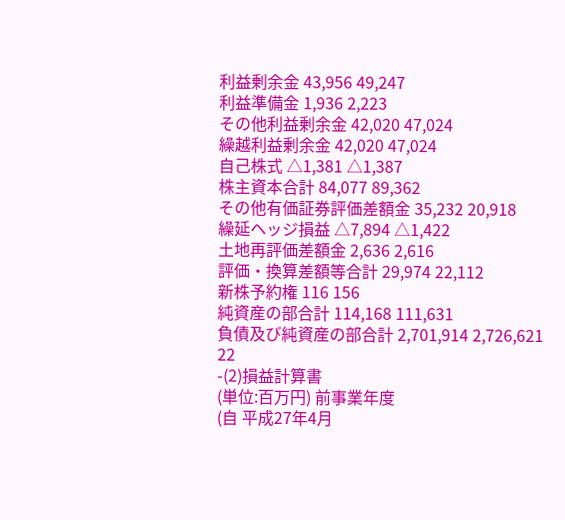利益剰余金 43,956 49,247
利益準備金 1,936 2,223
その他利益剰余金 42,020 47,024
繰越利益剰余金 42,020 47,024
自己株式 △1,381 △1,387
株主資本合計 84,077 89,362
その他有価証券評価差額金 35,232 20,918
繰延ヘッジ損益 △7,894 △1,422
土地再評価差額金 2,636 2,616
評価・換算差額等合計 29,974 22,112
新株予約権 116 156
純資産の部合計 114,168 111,631
負債及び純資産の部合計 2,701,914 2,726,621
22
-(2)損益計算書
(単位:百万円) 前事業年度
(自 平成27年4月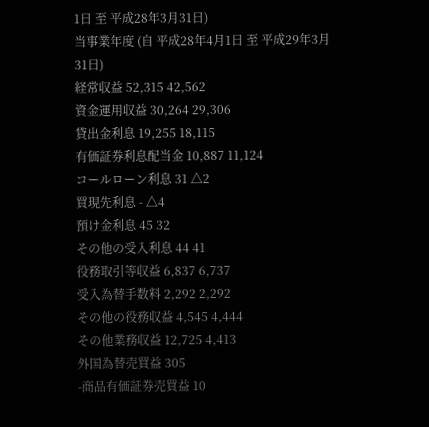1日 至 平成28年3月31日)
当事業年度 (自 平成28年4月1日 至 平成29年3月31日)
経常収益 52,315 42,562
資金運用収益 30,264 29,306
貸出金利息 19,255 18,115
有価証券利息配当金 10,887 11,124
コールローン利息 31 △2
買現先利息 - △4
預け金利息 45 32
その他の受入利息 44 41
役務取引等収益 6,837 6,737
受入為替手数料 2,292 2,292
その他の役務収益 4,545 4,444
その他業務収益 12,725 4,413
外国為替売買益 305
-商品有価証券売買益 10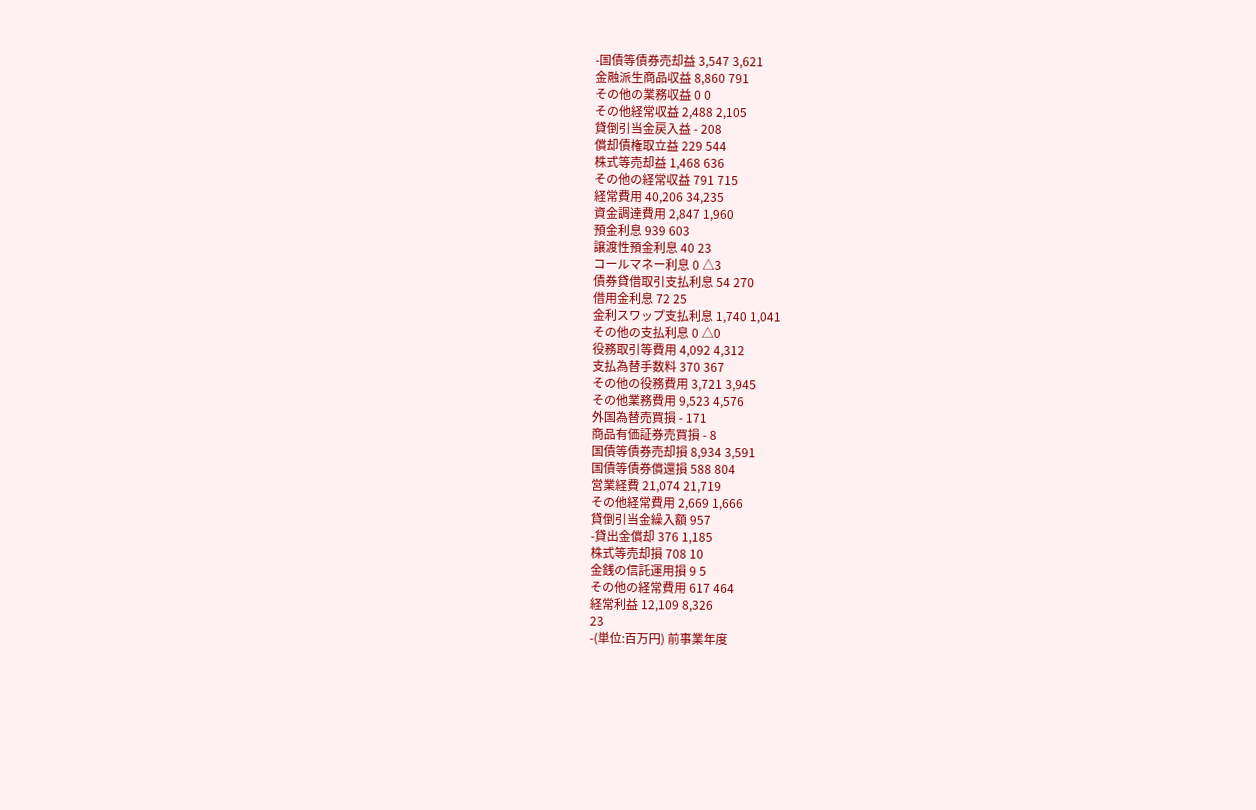-国債等債券売却益 3,547 3,621
金融派生商品収益 8,860 791
その他の業務収益 0 0
その他経常収益 2,488 2,105
貸倒引当金戻入益 - 208
償却債権取立益 229 544
株式等売却益 1,468 636
その他の経常収益 791 715
経常費用 40,206 34,235
資金調達費用 2,847 1,960
預金利息 939 603
譲渡性預金利息 40 23
コールマネー利息 0 △3
債券貸借取引支払利息 54 270
借用金利息 72 25
金利スワップ支払利息 1,740 1,041
その他の支払利息 0 △0
役務取引等費用 4,092 4,312
支払為替手数料 370 367
その他の役務費用 3,721 3,945
その他業務費用 9,523 4,576
外国為替売買損 - 171
商品有価証券売買損 - 8
国債等債券売却損 8,934 3,591
国債等債券償還損 588 804
営業経費 21,074 21,719
その他経常費用 2,669 1,666
貸倒引当金繰入額 957
-貸出金償却 376 1,185
株式等売却損 708 10
金銭の信託運用損 9 5
その他の経常費用 617 464
経常利益 12,109 8,326
23
-(単位:百万円) 前事業年度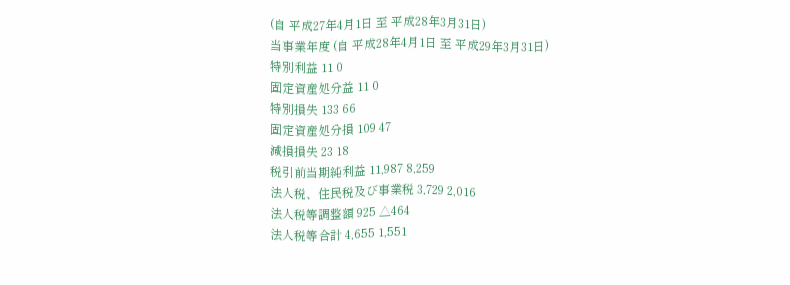(自 平成27年4月1日 至 平成28年3月31日)
当事業年度 (自 平成28年4月1日 至 平成29年3月31日)
特別利益 11 0
固定資産処分益 11 0
特別損失 133 66
固定資産処分損 109 47
減損損失 23 18
税引前当期純利益 11,987 8,259
法人税、住民税及び事業税 3,729 2,016
法人税等調整額 925 △464
法人税等合計 4,655 1,551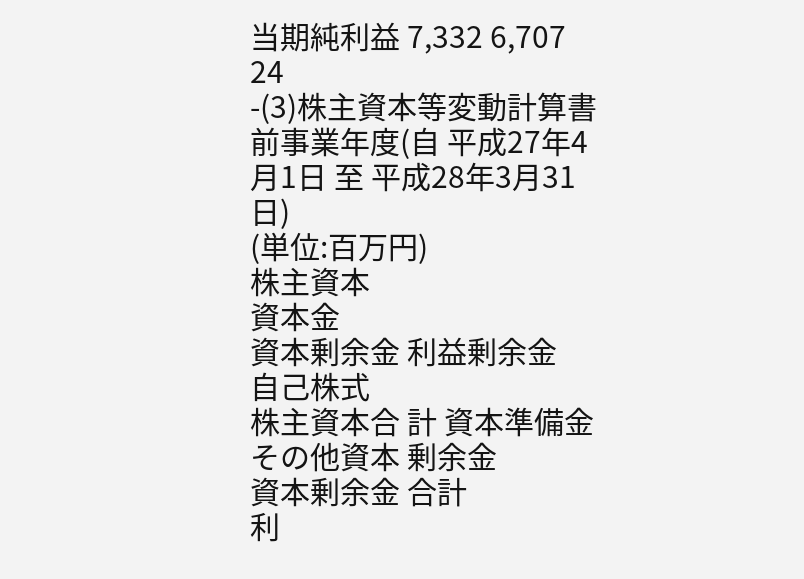当期純利益 7,332 6,707
24
-(3)株主資本等変動計算書
前事業年度(自 平成27年4月1日 至 平成28年3月31日)
(単位:百万円)
株主資本
資本金
資本剰余金 利益剰余金
自己株式
株主資本合 計 資本準備金
その他資本 剰余金
資本剰余金 合計
利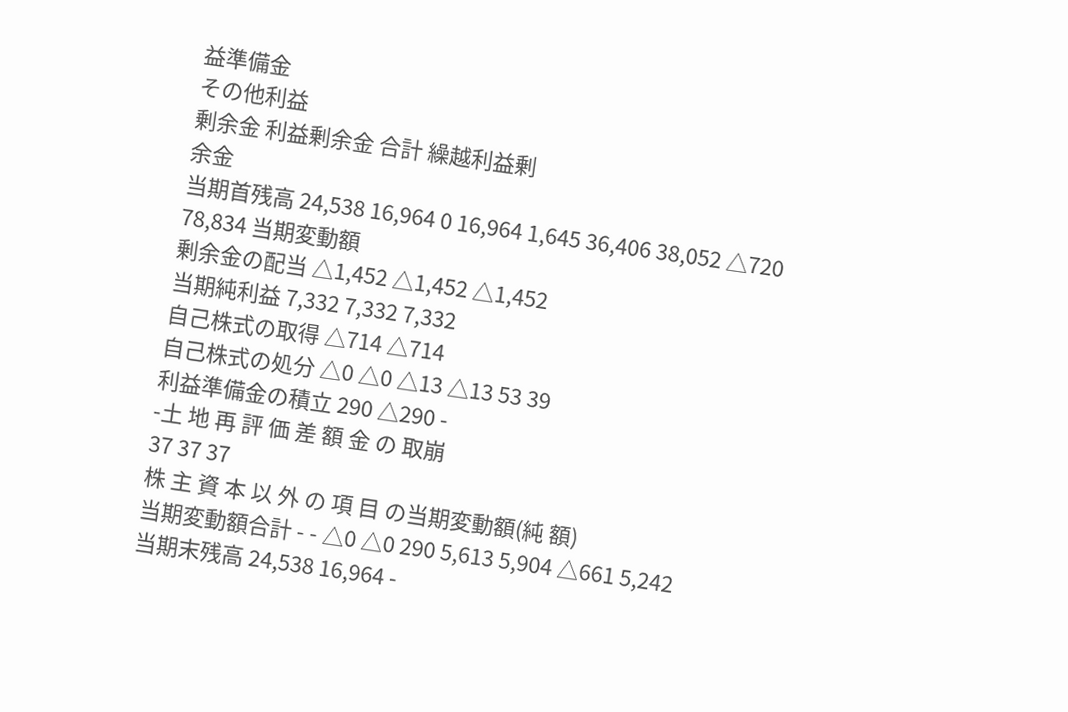益準備金
その他利益
剰余金 利益剰余金 合計 繰越利益剰
余金
当期首残高 24,538 16,964 0 16,964 1,645 36,406 38,052 △720 78,834 当期変動額
剰余金の配当 △1,452 △1,452 △1,452
当期純利益 7,332 7,332 7,332
自己株式の取得 △714 △714
自己株式の処分 △0 △0 △13 △13 53 39
利益準備金の積立 290 △290 -
-土 地 再 評 価 差 額 金 の 取崩
37 37 37
株 主 資 本 以 外 の 項 目 の当期変動額(純 額)
当期変動額合計 - - △0 △0 290 5,613 5,904 △661 5,242
当期末残高 24,538 16,964 -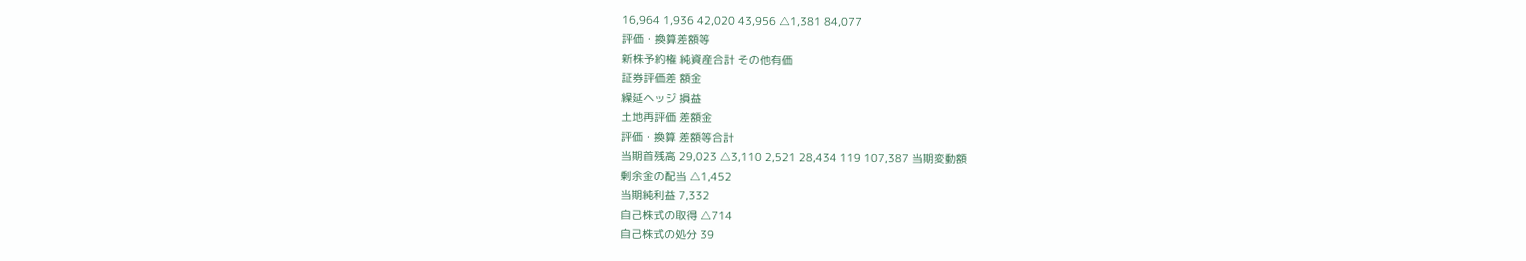16,964 1,936 42,020 43,956 △1,381 84,077
評価・換算差額等
新株予約権 純資産合計 その他有価
証券評価差 額金
繰延ヘッジ 損益
土地再評価 差額金
評価・換算 差額等合計
当期首残高 29,023 △3,110 2,521 28,434 119 107,387 当期変動額
剰余金の配当 △1,452
当期純利益 7,332
自己株式の取得 △714
自己株式の処分 39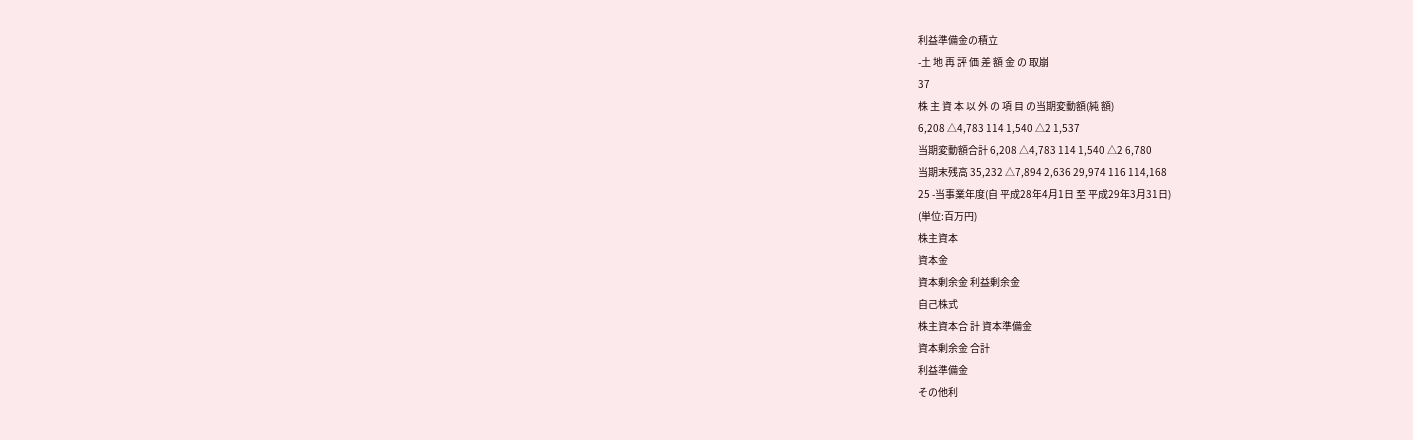利益準備金の積立
-土 地 再 評 価 差 額 金 の 取崩
37
株 主 資 本 以 外 の 項 目 の当期変動額(純 額)
6,208 △4,783 114 1,540 △2 1,537
当期変動額合計 6,208 △4,783 114 1,540 △2 6,780
当期末残高 35,232 △7,894 2,636 29,974 116 114,168
25 -当事業年度(自 平成28年4月1日 至 平成29年3月31日)
(単位:百万円)
株主資本
資本金
資本剰余金 利益剰余金
自己株式
株主資本合 計 資本準備金
資本剰余金 合計
利益準備金
その他利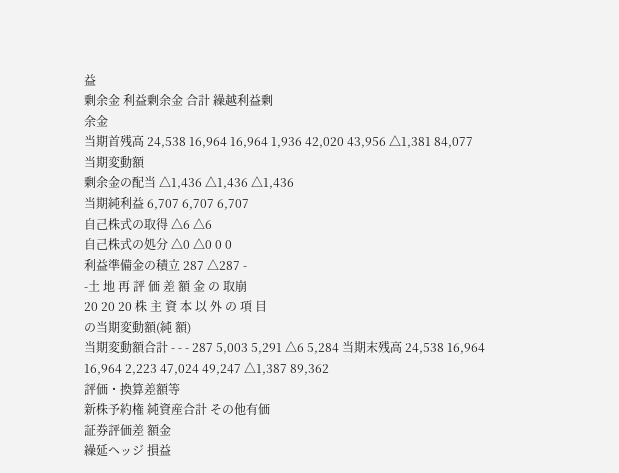益
剰余金 利益剰余金 合計 繰越利益剰
余金
当期首残高 24,538 16,964 16,964 1,936 42,020 43,956 △1,381 84,077
当期変動額
剰余金の配当 △1,436 △1,436 △1,436
当期純利益 6,707 6,707 6,707
自己株式の取得 △6 △6
自己株式の処分 △0 △0 0 0
利益準備金の積立 287 △287 -
-土 地 再 評 価 差 額 金 の 取崩
20 20 20 株 主 資 本 以 外 の 項 目
の当期変動額(純 額)
当期変動額合計 - - - 287 5,003 5,291 △6 5,284 当期末残高 24,538 16,964 16,964 2,223 47,024 49,247 △1,387 89,362
評価・換算差額等
新株予約権 純資産合計 その他有価
証券評価差 額金
繰延ヘッジ 損益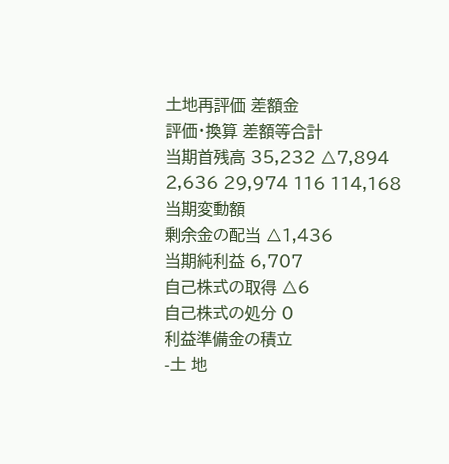土地再評価 差額金
評価・換算 差額等合計
当期首残高 35,232 △7,894 2,636 29,974 116 114,168
当期変動額
剰余金の配当 △1,436
当期純利益 6,707
自己株式の取得 △6
自己株式の処分 0
利益準備金の積立
-土 地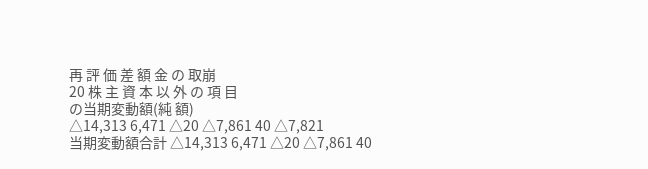再 評 価 差 額 金 の 取崩
20 株 主 資 本 以 外 の 項 目
の当期変動額(純 額)
△14,313 6,471 △20 △7,861 40 △7,821
当期変動額合計 △14,313 6,471 △20 △7,861 40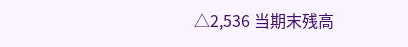△2,536 当期末残高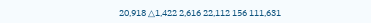20,918 △1,422 2,616 22,112 156 111,631